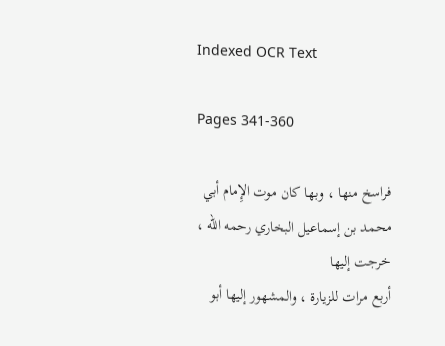Indexed OCR Text

Pages 341-360

فراسخ منها ، وبها كان موت الإِمام أبي محمد بن إسماعيل البخاري رحمه الله ، خرجت إليها
أربع مرات للزيارة ، والمشهور إليها أبو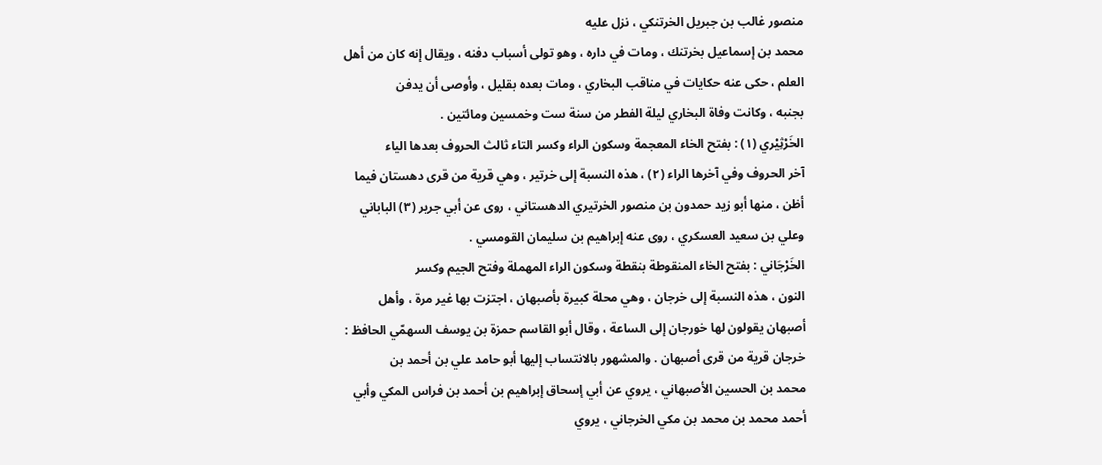منصور غالب بن جبريل الخرتنكي ، نزل عليه
محمد بن إسماعيل بخرتنك ، ومات في داره ، وهو تولى أسباب دفنه ، ويقال إنه كان من أهل
العلم ، حكى عنه حكايات في مناقب البخاري ، ومات بعده بقليل ، وأوصى أن يدفن
بجنبه ، وكانت وفاة البخاري ليلة الفطر من سنة ست وخمسين ومائتين .
الخَرْثِيْري (١) : بفتح الخاء المعجمة وسكون الراء وكسر التاء ثالث الحروف بعدها الياء
آخر الحروف وفي آخرها الراء (٢) ، هذه النسبة إلى خرتير ، وهي قرية من قرى دهستان فيما
أظن ، منها أبو زيد حمدون بن منصور الخرتيري الدهستاني ، روى عن أبي جرير (٣) الباباني
وعلي بن سعيد العسكري ، روى عنه إبراهيم بن سليمان القومسي .
الخَرْجَاني : بفتح الخاء المنقوطة بنقطة وسكون الراء المهملة وفتح الجيم وكسر
النون ، هذه النسبة إلى خرجان ، وهي محلة كبيرة بأصبهان ، اجتزت بها غير مرة ، وأهل
أصبهان يقولون لها خورجان إلى الساعة ، وقال أبو القاسم حمزة بن يوسف السهمّي الحافظ :
خرجان قرية من قرى أصبهان . والمشهور بالانتساب إليها أبو حامد علي بن أحمد بن
محمد بن الحسين الأصبهاني ، يروي عن أبي إسحاق إبراهيم بن أحمد بن فراس المكي وأبي
أحمد محمد بن محمد بن مكي الخرجاني ، يروي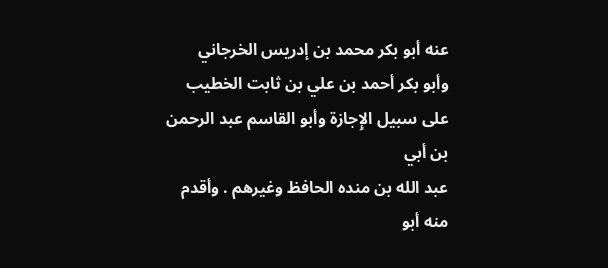عنه أبو بكر محمد بن إدريس الخرجاني
وأبو بكر أحمد بن علي بن ثابت الخطيب على سبيل الإِجازة وأبو القاسم عبد الرحمن بن أبي
عبد الله بن منده الحافظ وغيرهم . وأقدم منه أبو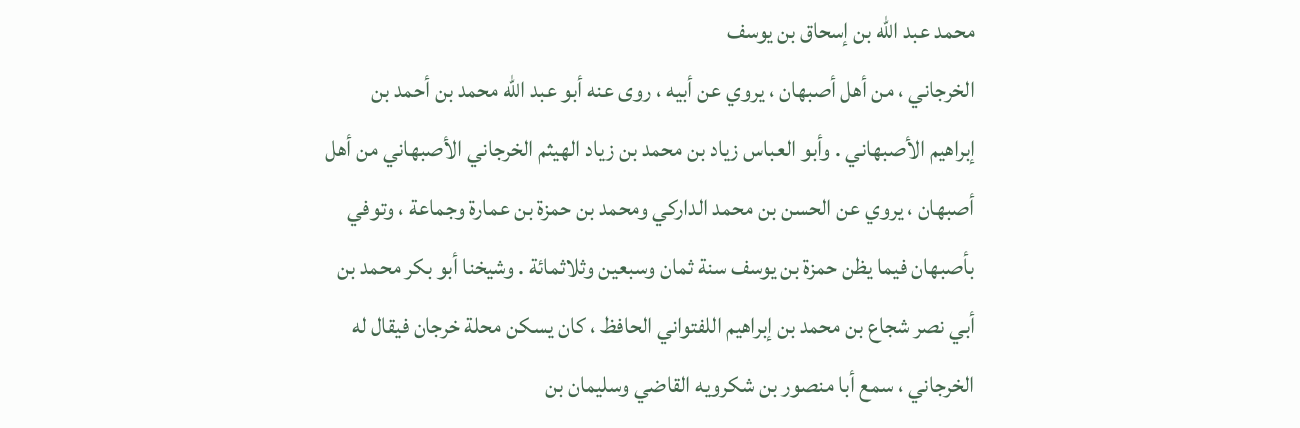محمد عبد الله بن إسحاق بن يوسف
الخرجاني ، من أهل أصبهان ، يروي عن أبيه ، روى عنه أبو عبد الله محمد بن أحمد بن
إبراهيم الأصبهاني . وأبو العباس زياد بن محمد بن زياد الهيثم الخرجاني الأصبهاني من أهل
أصبهان ، يروي عن الحسن بن محمد الداركي ومحمد بن حمزة بن عمارة وجماعة ، وتوفي
بأصبهان فيما يظن حمزة بن يوسف سنة ثمان وسبعين وثلاثمائة . وشيخنا أبو بكر محمد بن
أبي نصر شجاع بن محمد بن إبراهيم اللفتواني الحافظ ، كان يسكن محلة خرجان فيقال له
الخرجاني ، سمع أبا منصور بن شكرويه القاضي وسليمان بن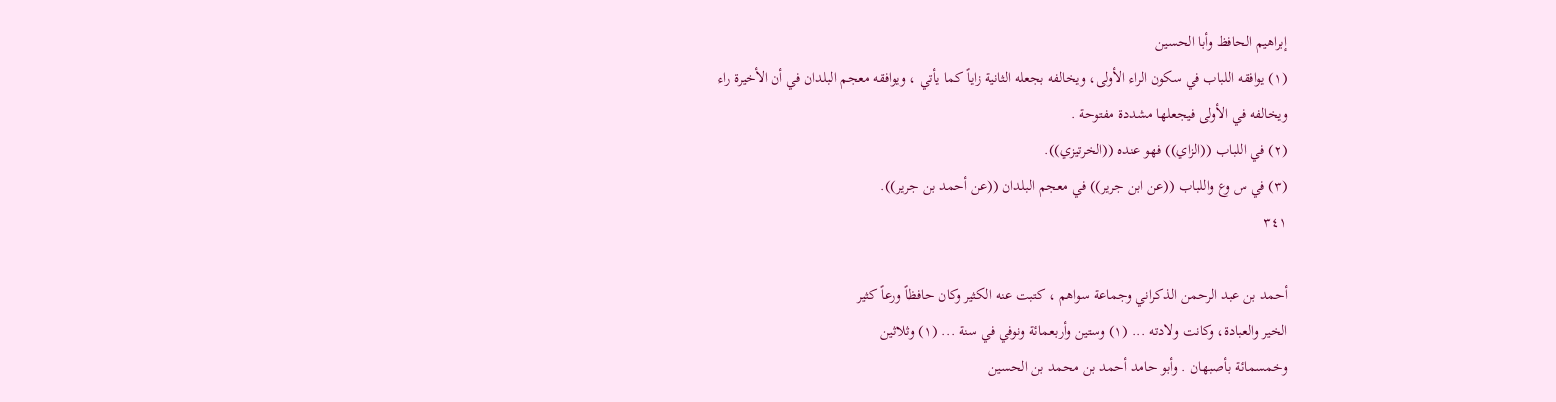إبراهيم الحافظ وأبا الحسين
(١) يوافقه اللباب في سكون الراء الأولى، ويخالفه بجعله الثانية زاياً كما يأتي ، ويوافقه معجم البلدان في أن الأخيرة راء
ويخالفه في الأولى فيجعلها مشددة مفتوحة .
(٢) في اللباب ((الزاي)) فهو عنده ((الخرتيزي)).
(٣) في س وع واللباب ((عن ابن جرير)) في معجم البلدان ((عن أحمد بن جرير)).
٣٤١

أحمد بن عبد الرحمن الذكراني وجماعة سواهم ، كتبت عنه الكثير وكان حافظاً ورعاً كثير
الخير والعبادة، وكانت ولادته ... (١) وستين وأربعمائة ونوفي في سنة ... (١) وثلاثين
وخمسمائة بأصبهان . وأبو حامد أحمد بن محمد بن الحسين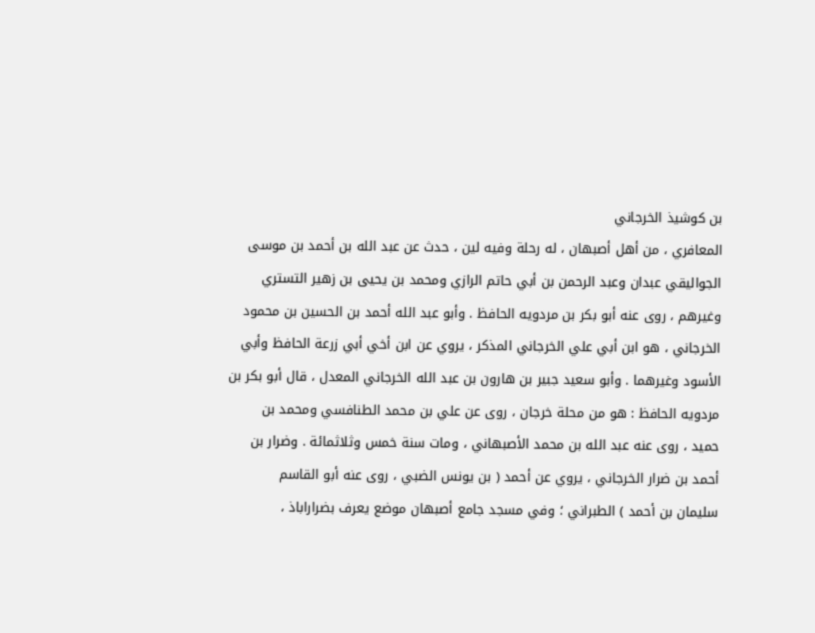بن كوشيذ الخرجاني
المعافري ، من أهل أصبهان ، له رحلة وفيه لين ، حدث عن عبد الله بن أحمد بن موسى
الجواليقي عبدان وعبد الرحمن بن أبي حاتم الرازي ومحمد بن يحيى بن زهير التستري
وغيرهم ، روى عنه أبو بكر بن مردويه الحافظ . وأبو عبد الله أحمد بن الحسين بن محمود
الخرجاني ، هو ابن أبي علي الخرجاني المذكر ، يروي عن ابن أخي أبي زرعة الحافظ وأبي
الأسود وغيرهما . وأبو سعيد جبير بن هارون بن عبد الله الخرجاني المعدل ، قال أبو بكر بن
مردويه الحافظ : هو من محلة خرجان ، روى عن علي بن محمد الطنافسي ومحمد بن
حميد ، روى عنه عبد الله بن محمد الأصبهاني ، ومات سنة خمس وثلاثمائة . وضرار بن
أحمد بن ضرار الخرجاني ، يروي عن أحمد ( بن يونس الضبي ، روى عنه أبو القاسم
سليمان بن أحمد ) الطبراني ؛ وفي مسجد جامع أصبهان موضع يعرف بضراراباذ ،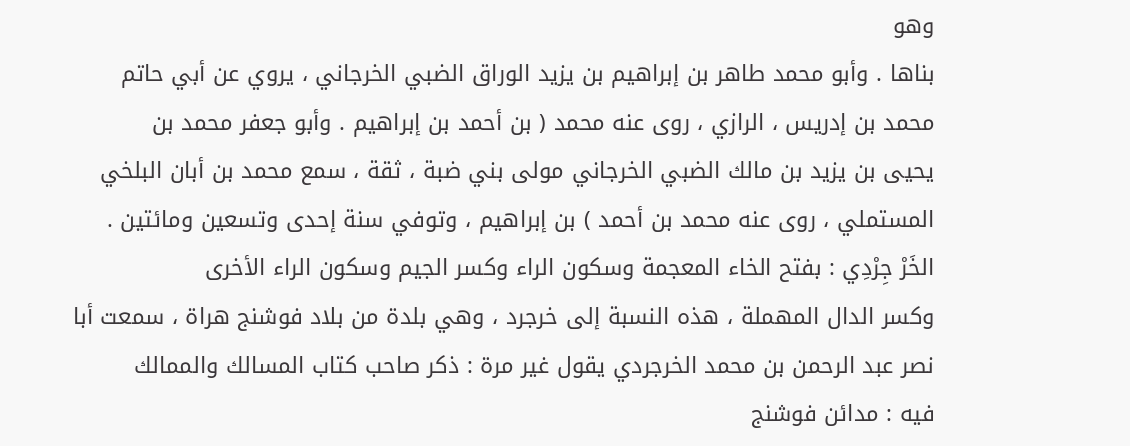وهو
بناها . وأبو محمد طاهر بن إبراهيم بن يزيد الوراق الضبي الخرجاني ، يروي عن أبي حاتم
محمد بن إدريس ، الرازي ، روى عنه محمد ( بن أحمد بن إبراهيم . وأبو جعفر محمد بن
يحيى بن يزيد بن مالك الضبي الخرجاني مولى بني ضبة ، ثقة ، سمع محمد بن أبان البلخي
المستملي ، روى عنه محمد بن أحمد ) بن إبراهيم ، وتوفي سنة إحدى وتسعين ومائتين .
الخَرْ جِرْدِي : بفتح الخاء المعجمة وسكون الراء وكسر الجيم وسكون الراء الأخرى
وكسر الدال المهملة ، هذه النسبة إلى خرجرد ، وهي بلدة من بلاد فوشنج هراة ، سمعت أبا
نصر عبد الرحمن بن محمد الخرجردي يقول غير مرة : ذكر صاحب كتاب المسالك والممالك
فيه : مدائن فوشنج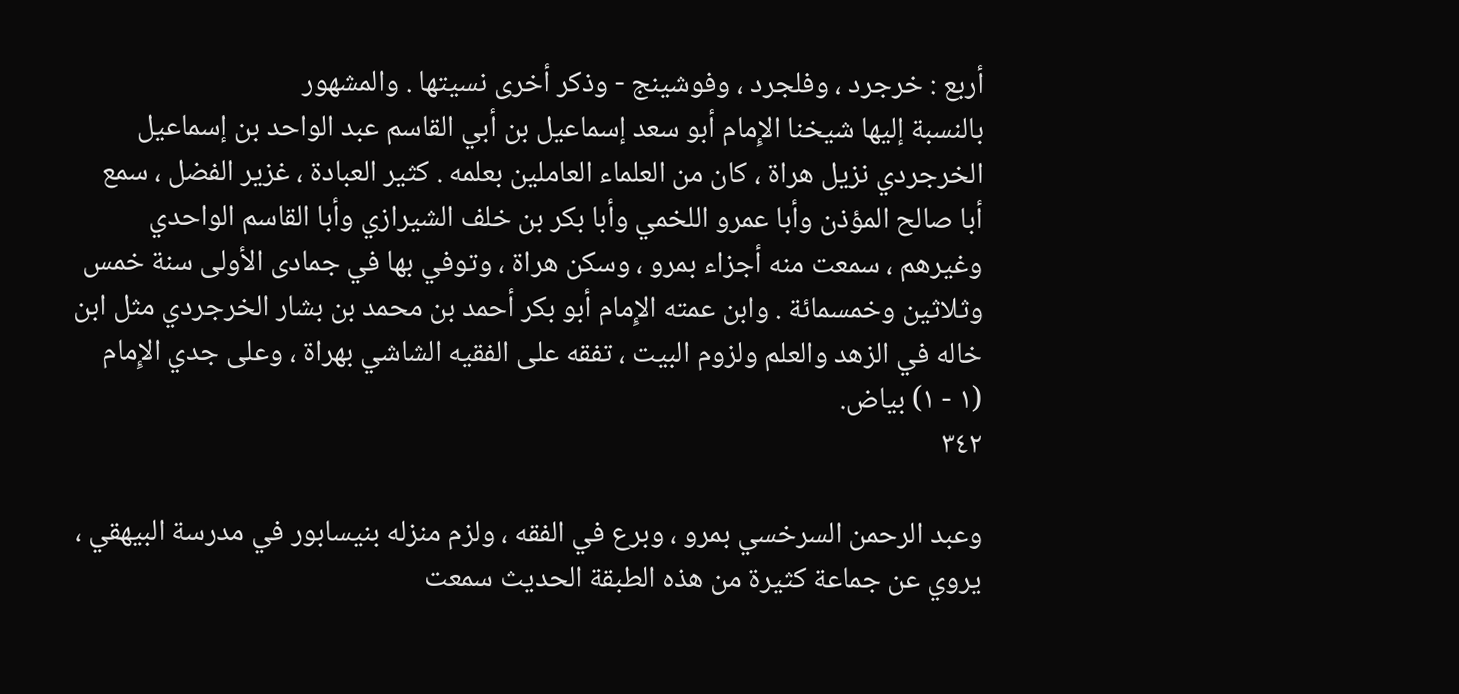أربع : خرجرد ، وفلجرد ، وفوشينج - وذكر أخرى نسيتها . والمشهور
بالنسبة إليها شيخنا الإِمام أبو سعد إسماعيل بن أبي القاسم عبد الواحد بن إسماعيل
الخرجردي نزيل هراة ، كان من العلماء العاملين بعلمه . كثير العبادة ، غزير الفضل ، سمع
أبا صالح المؤذن وأبا عمرو اللخمي وأبا بكر بن خلف الشيرازي وأبا القاسم الواحدي
وغيرهم ، سمعت منه أجزاء بمرو ، وسكن هراة ، وتوفي بها في جمادى الأولى سنة خمس
وثلاثين وخمسمائة . وابن عمته الإِمام أبو بكر أحمد بن محمد بن بشار الخرجردي مثل ابن
خاله في الزهد والعلم ولزوم البيت ، تفقه على الفقيه الشاشي بهراة ، وعلى جدي الإِمام
(١ - ١) بياض.
٣٤٢

وعبد الرحمن السرخسي بمرو ، وبرع في الفقه ، ولزم منزله بنيسابور في مدرسة البيهقي ،
يروي عن جماعة كثيرة من هذه الطبقة الحديث سمعت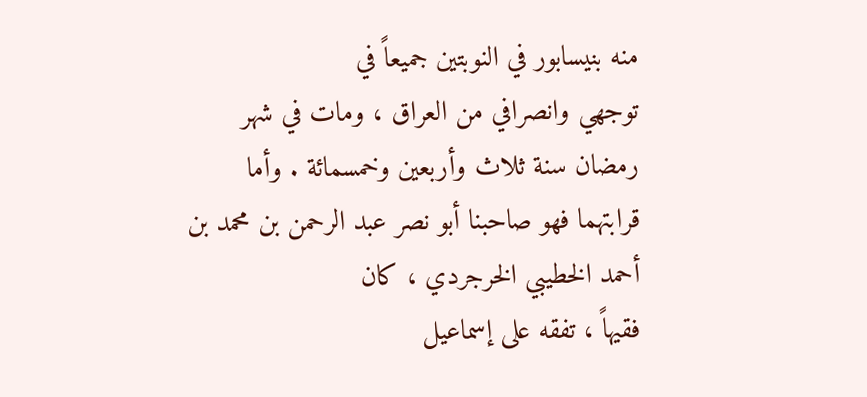منه بنيسابور في النوبتين جميعاً في
توجهي وانصرافي من العراق ، ومات في شهر رمضان سنة ثلاث وأربعين وخمسمائة . وأما
قرابتهما فهو صاحبنا أبو نصر عبد الرحمن بن محمد بن أحمد الخطيبي الخرجردي ، كان
فقيهاً ، تفقه على إسماعيل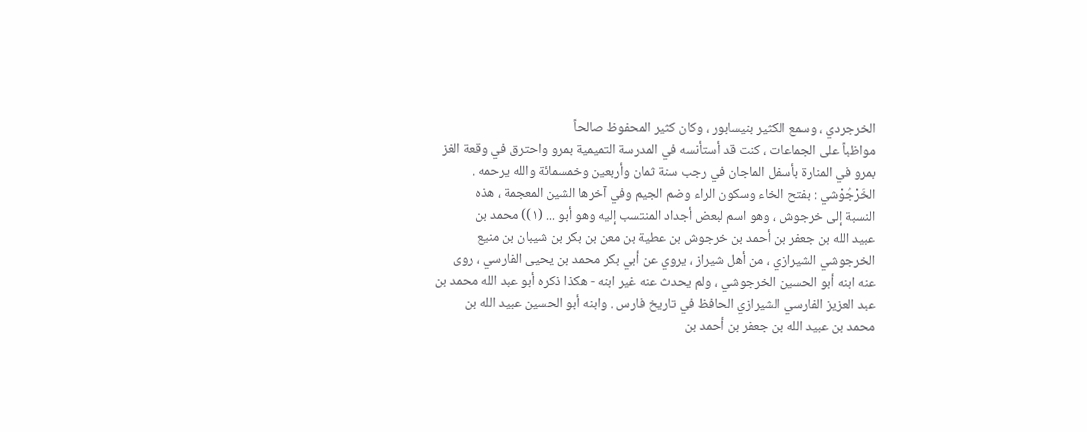الخرجردي ، وسمع الكثير بنيسابور ، وكان كثير المحفوظ صالحاً
مواظباً على الجماعات ، كنت قد أستأنسه في المدرسة التميمية بمرو واحترق في وقعة الغز
بمرو في المنارة بأسفل الماجان في رجب سنة ثمان وأربعين وخمسمائة والله يرحمه .
الخَرْجُوْشي : بفتح الخاء وسكون الراء وضم الجيم وفي آخرها الشين المعجمة ، هذه
النسبة إلى خرجوش ، وهو اسم لبعض أجداد المنتسب إليه وهو أبو ... (١)) محمد بن
عبيد الله بن جعفر بن أحمد بن خرجوش بن عطية بن معن بن بكر بن شيبان بن منيع
الخرجوشي الشيرازي ، من أهل شيراز ، يروي عن أبي بكر محمد بن يحيى الفارسي ، روى
عنه ابنه أبو الحسين الخرجوشي ، ولم يحدث عنه غير ابنه - هكذا ذكره أبو عبد الله محمد بن
عبد العزيز الفارسي الشيرازي الحافظ في تاريخ فارس . وابنه أبو الحسين عبيد الله بن
محمد بن عبيد الله بن جعفر بن أحمد بن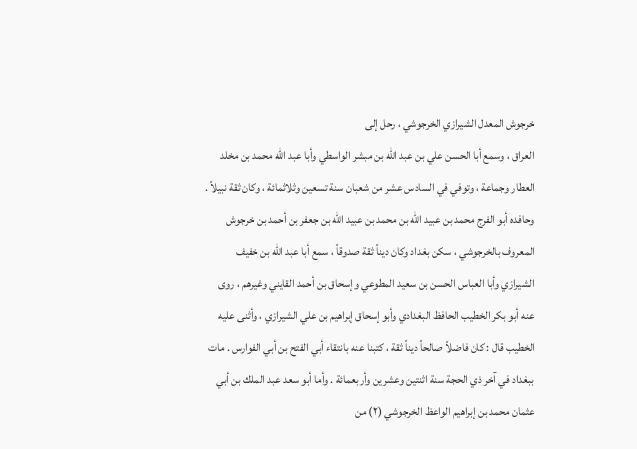خرجوش المعدل الشيرازي الخرجوشي ، رحل إلى
العراق ، وسمع أبا الحسن علي بن عبد الله بن مبشر الواسطي وأبا عبد الله محمد بن مخلد
العطار وجماعة ، وتوفي في السادس عشر من شعبان سنة تسعين وثلاثمائة ، وكان ثقة نبيلاً .
وحافده أبو الفرج محمد بن عبيد الله بن محمد بن عبيد الله بن جعفر بن أحمد بن خرجوش
المعروف بالخرجوشي ، سكن بغداد وكان ديناً ثقة صدوقاً ، سمع أبا عبد الله بن خفيف
الشيرازي وأبا العباس الحسن بن سعيد المطوعي وإسحاق بن أحمد القايني وغيرهم ، روى
عنه أبو بكر الخطيب الحافظ البغدادي وأبو إسحاق إبراهيم بن علي الشيرازي ، وأثنى عليه
الخطيب قال : كان فاضلاً صالحاً ديناً ثقة ، كتبنا عنه بانتقاء أبي الفتح بن أبي الفوارس . مات
ببغداد في آخر ذي الحجة سنة اثنتين وعشرين وأربعمائة . وأما أبو سعد عبد الملك بن أبي
عثمان محمد بن إبراهيم الواعظ الخرجوشي (٢) من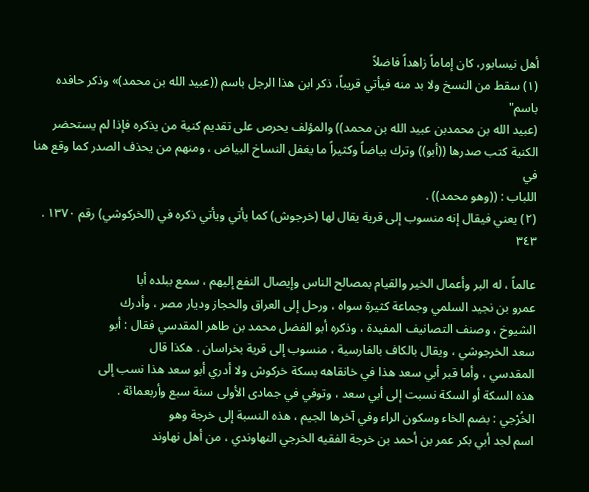أهل نيسابور، كان إماماً زاهداً فاضلاً
(١) سقط من النسخ ولا بد منه فيأتي قريباً، ذكر ابن هذا الرجل باسم ((عبيد الله بن محمد)» وذكر حافده باسم"
(عبيد الله بن محمدبن عبيد الله بن محمد)) والمؤلف يحرص على تقديم كنية من يذكره فإذا لم يستحضر
الكنية كتب صدرها ((أبو)) وترك بياضاً وكثيراً ما يغفل النساخ البياض ، ومنهم من يحذف الصدر كما وقع هنا في
اللباب : ((وهو محمد)) .
(٢) يعني فيقال إنه منسوب إلى قرية يقال لها (خرجوش) كما يأتي ويأتي ذكره في (الخركوشي) رقم ١٣٧٠ .
٣٤٣

عالماً ، له البر وأعمال الخير والقيام بمصالح الناس وإيصال النفع إليهم ، سمع ببلده أبا
عمرو بن نجيد السلمي وجماعة كثيرة سواه ، ورحل إلى العراق والحجاز وديار مصر ، وأدرك
الشيوخ ، وصنف التصانيف المفيدة ، وذكره أبو الفضل محمد بن طاهر المقدسي فقال : أبو
سعد الخرجوشي ، ويقال بالكاف بالفارسية ، منسوب إلى قرية بخراسان . هكذا قال
المقدسي ، وأما قبر أبي سعد هذا في خانقاهه بسكة خركوش ولا أدري أبو سعد هذا نسب إلى
هذه السكة أو السكة نسبت إلى أبي سعد ، وتوفي في جمادى الأولى سنة سبع وأربعمائة .
الخُرْجي : بضم الخاء وسكون الراء وفي آخرها الجيم ، هذه النسبة إلى خرجة وهو
اسم لجد أبي بكر عمر بن أحمد بن خرجة الفقيه الخرجي النهاوندي ، من أهل نهاوند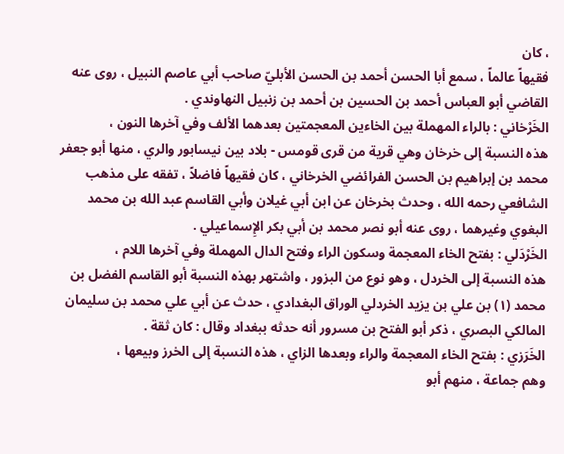، كان
فقيهاً عالماً ، سمع أبا الحسن أحمد بن الحسن الأبليّ صاحب أبي عاصم النبيل ، روى عنه
القاضي أبو العباس أحمد بن الحسين بن أحمد بن زنبيل النهاوندي .
الخَرْخاني : بالراء المهملة بين الخاءين المعجمتين بعدهما الألف وفي آخرها النون ،
هذه النسبة إلى خرخان وهي قرية من قرى قومس - بلاد بين نيسابور والري ، منها أبو جعفر
محمد بن إبراهيم بن الحسن الفرائضي الخرخاني ، كان فقيهاً فاضلاً ، تفقه على مذهب
الشافعي رحمه الله ، وحدث بخرخان عن ابن أبي غيلان وأبي القاسم عبد الله بن محمد
البغوي وغيرهما ، روى عنه أبو نصر محمد بن أبي بكر الإِسماعيلي .
الخَرْدَلي : بفتح الخاء المعجمة وسكون الراء وفتح الدال المهملة وفي آخرها اللام ،
هذه النسبة إلى الخردل ، وهو نوع من البزور ، واشتهر بهذه النسبة أبو القاسم الفضل بن
محمد (١) بن علي بن يزيد الخردلي الوراق البغدادي ، حدث عن أبي علي محمد بن سليمان
المالكي البصري ، ذكر أبو الفتح بن مسرور أنه حدثه ببغداد وقال : كان ثقة .
الخَرَزي : بفتح الخاء المعجمة والراء وبعدها الزاي ، هذه النسبة إلى الخرز وبيعها ،
وهم جماعة ، منهم أبو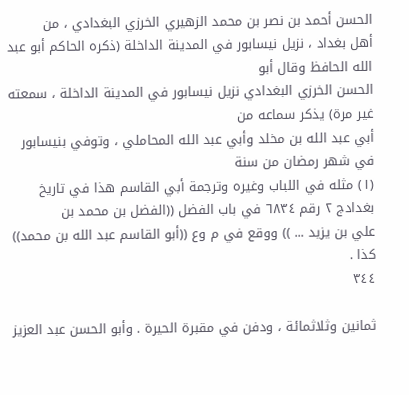الحسن أحمد بن نصر بن محمد الزهيري الخرزي البغدادي ، من
أهل بغداد ، نزيل نيسابور في المدينة الداخلة (ذكره الحاكم أبو عبد الله الحافظ وقال أبو
الحسن الخرزي البغدادي نزيل نيسابور في المدينة الداخلة ، سمعته غير مرة) یذکر سماعه من
أبي عبد الله بن مخلد وأبي عبد الله المحاملي ، وتوفي بنيسابور في شهر رمضان من سنة
(١) مثله في اللباب وغيره وترجمة أبي القاسم هذا في تاريخ بغدادج ٢ رقم ٦٨٣٤ في باب الفضل ((الفضل بن محمد بن
علي بن يزيد ... )) ووقع في م وع ((أبو القاسم عبد الله بن محمد)) كذا .
٣٤٤

ثمانين وثلاثمائة ، ودفن في مقبرة الحيرة . وأبو الحسن عبد العزيز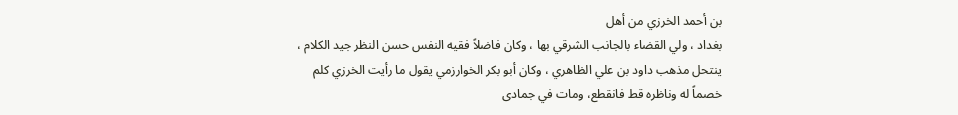بن أحمد الخرزي من أهل
بغداد ، ولي القضاء بالجانب الشرقي بها ، وكان فاضلاً فقيه النفس حسن النظر جيد الكلام ،
ينتحل مذهب داود بن علي الظاهري ، وكان أبو بكر الخوارزمي يقول ما رأيت الخرزي كلم
خصماً له وناظره قط فانقطع، ومات في جمادى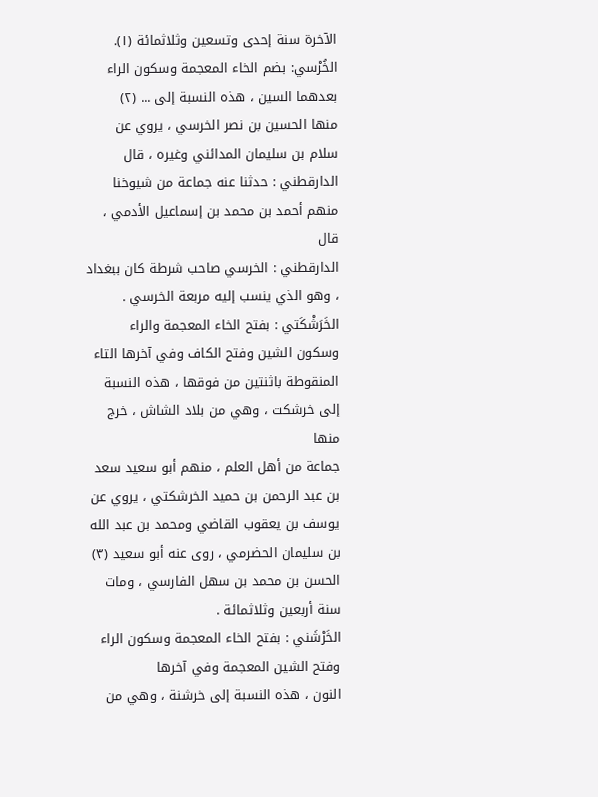الآخرة سنة إحدى وتسعين وثلاثمائة (١).
الخُرْسي: بضم الخاء المعجمة وسكون الراء بعدهما السين ، هذه النسبة إلى ... (٢)
منها الحسين بن نصر الخرسي ، يروي عن سلام بن سليمان المدائني وغيره ، قال
الدارقطني : حدثنا عنه جماعة من شيوخنا منهم أحمد بن محمد بن إسماعيل الأدمي ، قال
الدارقطني : الخرسي صاحب شرطة كان ببغداد ، وهو الذي ينسب إليه مربعة الخرسي .
الخَرَشْكَتي : بفتح الخاء المعجمة والراء وسكون الشين وفتح الكاف وفي آخرها التاء
المنقوطة باثنتين من فوقها ، هذه النسبة إلى خرشكت ، وهي من بلاد الشاش ، خرج منها
جماعة من أهل العلم ، منهم أبو سعيد سعد بن عبد الرحمن بن حميد الخرشكتي ، يروي عن
يوسف بن يعقوب القاضي ومحمد بن عبد الله بن سليمان الحضرمي ، روى عنه أبو سعيد (٣)
الحسن بن محمد بن سهل الفارسي ، ومات سنة أربعين وثلاثمائة .
الخَرْشَني : بفتح الخاء المعجمة وسكون الراء وفتح الشين المعجمة وفي آخرها
النون ، هذه النسبة إلى خرشنة ، وهي من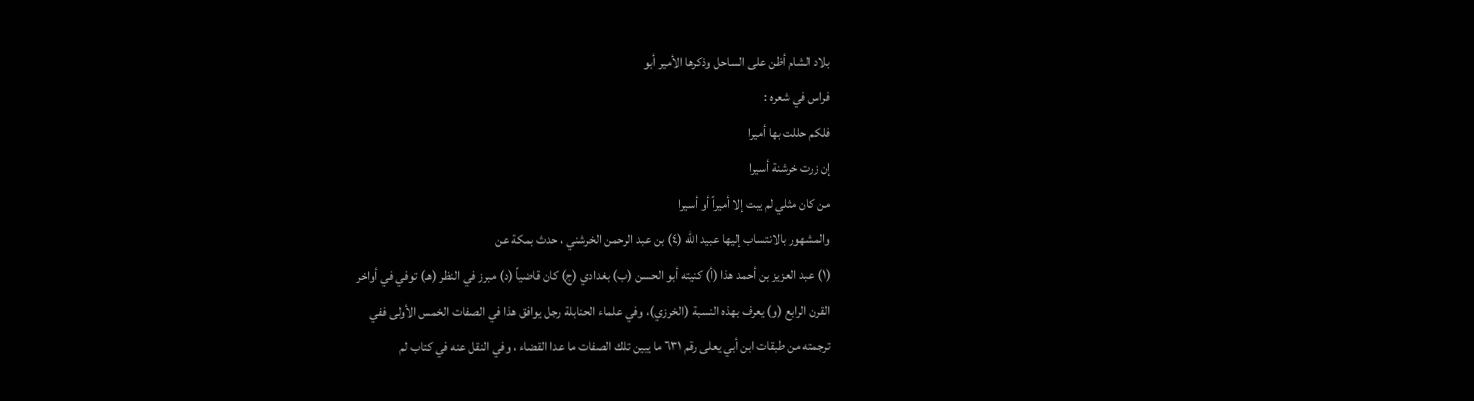بلاد الشام أظن على الساحل وذكرها الأمير أبو
فراس في شعره :
فلكم حللت بها أميرا
إن زرت خرشنة أسيرا
من كان مثلي لم يبت إلا أميراً أو أسيرا
والمشهور بالانتساب إليها عبيد الله (٤) بن عبد الرحمن الخرشني ، حدث بمكة عن
(١) عبد العزيز بن أحمد هذا (أ) كنيته أبو الحسن (ب) بغدادي (ج) كان قاضياً (د) مبرز في النظر (هـ) توفي في أواخر
القرن الرابع (و) يعرف بهذه النسبة (الخرزي)، وفي علماء الحنابلة رجل يوافق هذا في الصفات الخمس الأولى ففي
ترجمته من طبقات ابن أبي يعلى رقم ٦٣١ ما يبين تلك الصفات ما عدا القضاء ، وفي النقل عنه في كتاب لم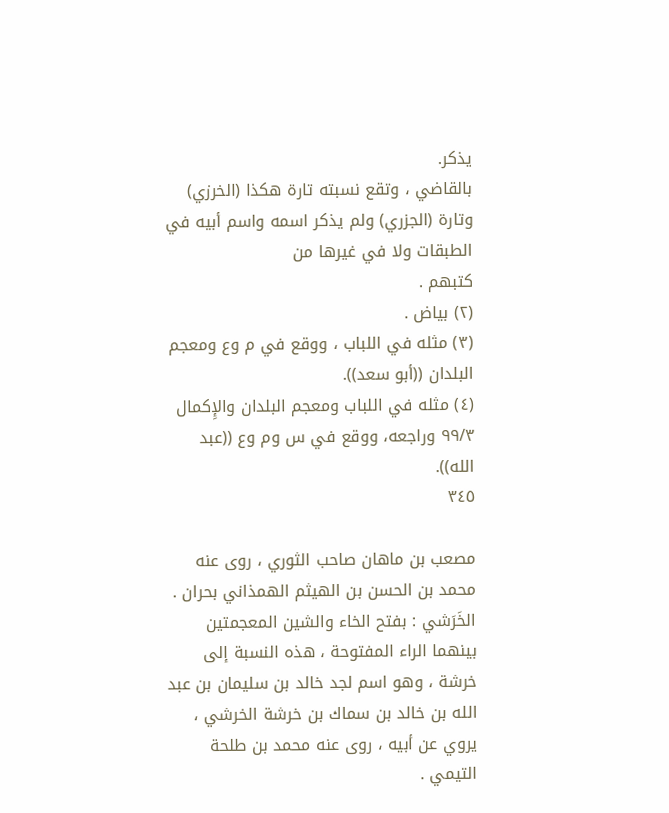يذكر.
بالقاضي ، وتقع نسبته تارة هكذا (الخرزي) وتارة (الجزري) ولم يذكر اسمه واسم أبيه في الطبقات ولا في غيرها من
کتبھم .
(٢) بياض .
(٣) مثله في اللباب ، ووقع في م وع ومعجم البلدان ((أبو سعد)).
(٤) مثله في اللباب ومعجم البلدان والإِكمال ٩٩/٣ وراجعه، ووقع في س وم وع ((عبد الله)).
٣٤٥

مصعب بن ماهان صاحب الثوري ، روى عنه محمد بن الحسن بن الهيثم الهمذاني بحران .
الخَرَشي : بفتح الخاء والشين المعجمتين بينهما الراء المفتوحة ، هذه النسبة إلى
خرشة ، وهو اسم لجد خالد بن سليمان بن عبد الله بن خالد بن سماك بن خرشة الخرشي ،
يروي عن أبيه ، روى عنه محمد بن طلحة التيمي .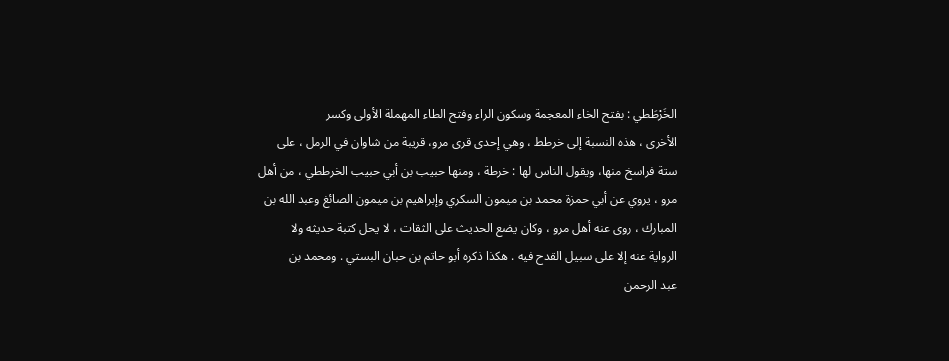الخَرْطَطي : بفتح الخاء المعجمة وسكون الراء وفتح الطاء المهملة الأولى وكسر
الأخرى ، هذه النسبة إلى خرطط ، وهي إحدى قرى مرو، قريبة من شاوان في الرمل ، على
ستة فراسخ منها، ويقول الناس لها : خرطة ، ومنها حبيب بن أبي حبيب الخرططي ، من أهل
مرو ، يروي عن أبي حمزة محمد بن ميمون السكري وإبراهيم بن ميمون الصائغ وعبد الله بن
المبارك ، روى عنه أهل مرو ، وكان يضع الحديث على الثقات ، لا يحل كتبة حديثه ولا
الرواية عنه إلا على سبيل القدح فيه . هكذا ذكره أبو حاتم بن حبان البستي . ومحمد بن
عبد الرحمن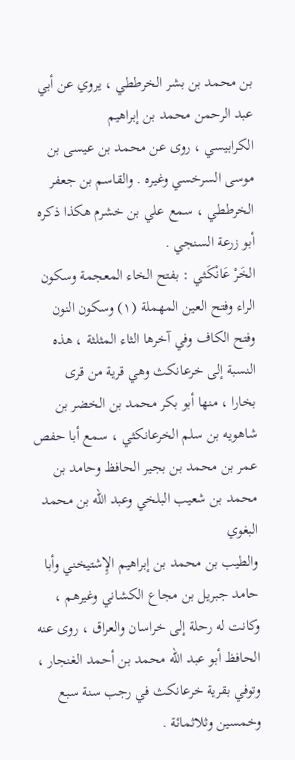بن محمد بن بشر الخرططي ، يروي عن أبي عبد الرحمن محمد بن إبراهيم
الكرابيسي ، روى عن محمد بن عيسى بن موسى السرخسي وغيره . والقاسم بن جعفر
الخرططي ، سمع علي بن خشرم هكذا ذكره أبو زرعة السنجي .
الخَرْ عَانْكَثي : بفتح الخاء المعجمة وسكون الراء وفتح العين المهملة (١) وسكون النون
وفتح الكاف وفي آخرها الثاء المثلثة ، هذه النسبة إلى خرعانكث وهي قرية من قرى
بخارا ، منها أبو بكر محمد بن الخضر بن شاهويه بن سلم الخرعانكثي ، سمع أبا حفص
عمر بن محمد بن بجير الحافظ وحامد بن محمد بن شعيب البلخي وعبد الله بن محمد البغوي
والطيب بن محمد بن إبراهيم الإِشتيخني وأبا حامد جبريل بن مجاع الكشاني وغيرهم ،
وكانت له رحلة إلى خراسان والعراق ، روى عنه الحافظ أبو عبد الله محمد بن أحمد الغنجار ،
وتوفي بقرية خرعانكث في رجب سنة سبع وخمسين وثلاثمائة .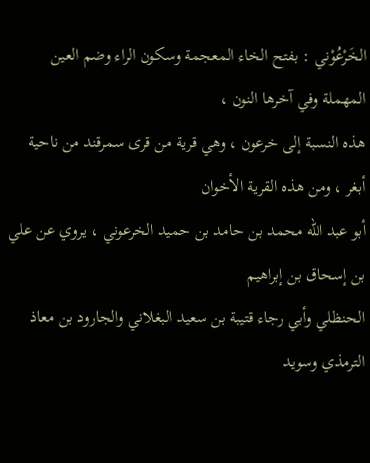الخَرْعُوْني : بفتح الخاء المعجمة وسكون الراء وضم العين المهملة وفي آخرها النون ،
هذه النسبة إلى خرعون ، وهي قرية من قرى سمرقند من ناحية أبغر ، ومن هذه القرية الأخوان
أبو عبد الله محمد بن حامد بن حميد الخرعوني ، يروي عن علي بن إسحاق بن إبراهيم
الحنظلي وأبي رجاء قتيبة بن سعيد البغلاني والجارود بن معاذ الترمذي وسويد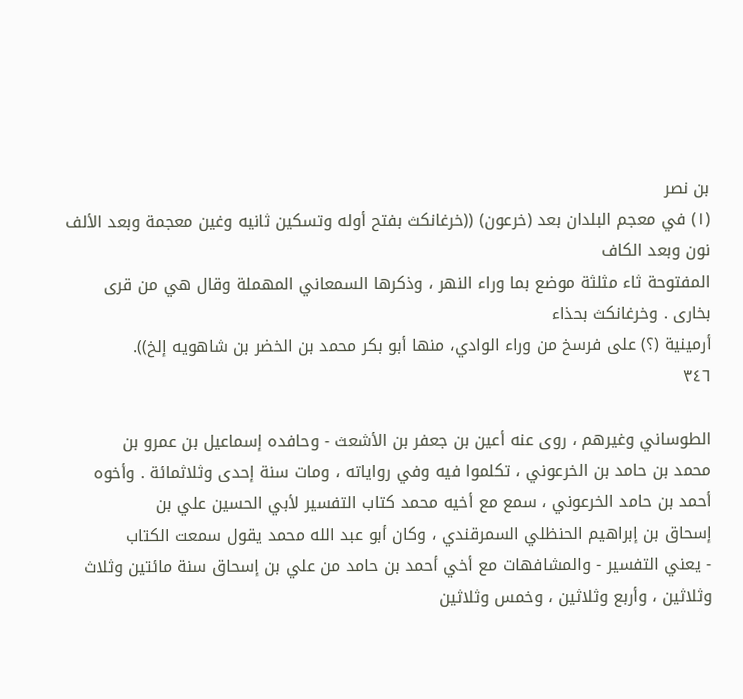بن نصر
(١) في معجم البلدان بعد (خرعون) ((خرغانكث بفتح أوله وتسكين ثانيه وغين معجمة وبعد الألف نون وبعد الكاف
المفتوحة ثاء مثلثة موضع بما وراء النهر ، وذكرها السمعاني المهملة وقال هي من قرى بخارى . وخرغانكث بحذاء
أرمينية (؟) على فرسخ من وراء الوادي، منها أبو بكر محمد بن الخضر بن شاهويه إلخ)).
٣٤٦

الطوساني وغيرهم ، روى عنه أعين بن جعفر بن الأشعث - وحافده إسماعيل بن عمرو بن
محمد بن حامد بن الخرعوني ، تكلموا فيه وفي رواياته ، ومات سنة إحدى وثلاثمائة . وأخوه
أحمد بن حامد الخرعوني ، سمع مع أخيه محمد كتاب التفسير لأبي الحسين علي بن
إسحاق بن إبراهيم الحنظلي السمرقندي ، وكان أبو عبد الله محمد يقول سمعت الكتاب
- يعني التفسير - والمشافهات مع أخي أحمد بن حامد من علي بن إسحاق سنة مائتين وثلاث
وثلاثين ، وأربع وثلاثين ، وخمس وثلاثين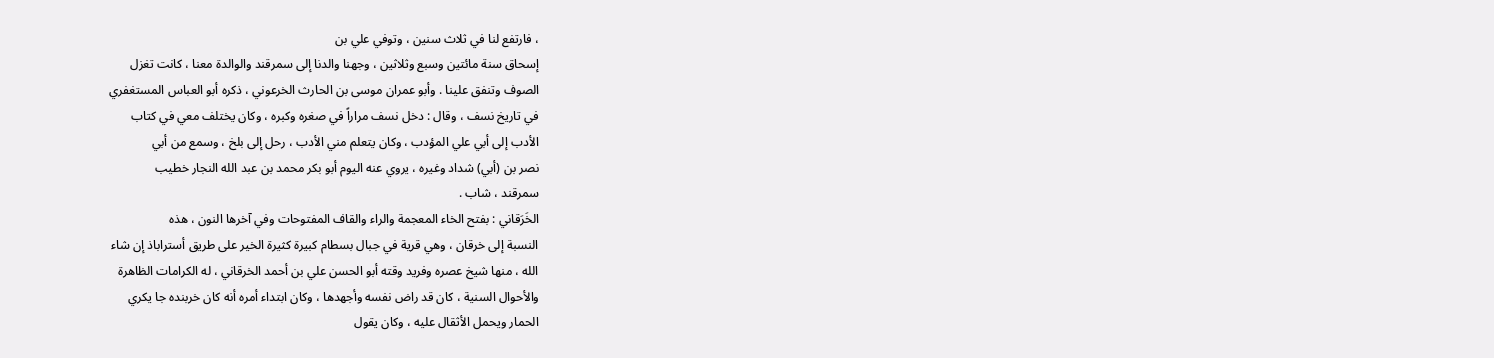، فارتفع لنا في ثلاث سنين ، وتوفي علي بن
إسحاق سنة مائتين وسبع وثلاثين ، وجهنا والدنا إلى سمرقند والوالدة معنا ، كانت تغزل
الصوف وتنفق علينا . وأبو عمران موسى بن الحارث الخرعوني ، ذكره أبو العباس المستغفري
في تاريخ نسف ، وقال : دخل نسف مراراً في صغره وكبره ، وكان يختلف معي في كتاب
الأدب إلى أبي علي المؤدب ، وكان يتعلم مني الأدب ، رحل إلى بلخ ، وسمع من أبي
نصر بن (أبي) شداد وغيره ، يروي عنه اليوم أبو بكر محمد بن عبد الله النجار خطيب
سمرقند ، شاب .
الخَرَقاني : بفتح الخاء المعجمة والراء والقاف المفتوحات وفي آخرها النون ، هذه
النسبة إلى خرقان ، وهي قرية في جبال بسطام كبيرة كثيرة الخير على طريق أستراباذ إن شاء
الله ، منها شيخ عصره وفريد وقته أبو الحسن علي بن أحمد الخرقاني ، له الكرامات الظاهرة
والأحوال السنية ، كان قد راض نفسه وأجهدها ، وكان ابتداء أمره أنه كان خربنده جا يكري
الحمار ويحمل الأثقال عليه ، وكان يقول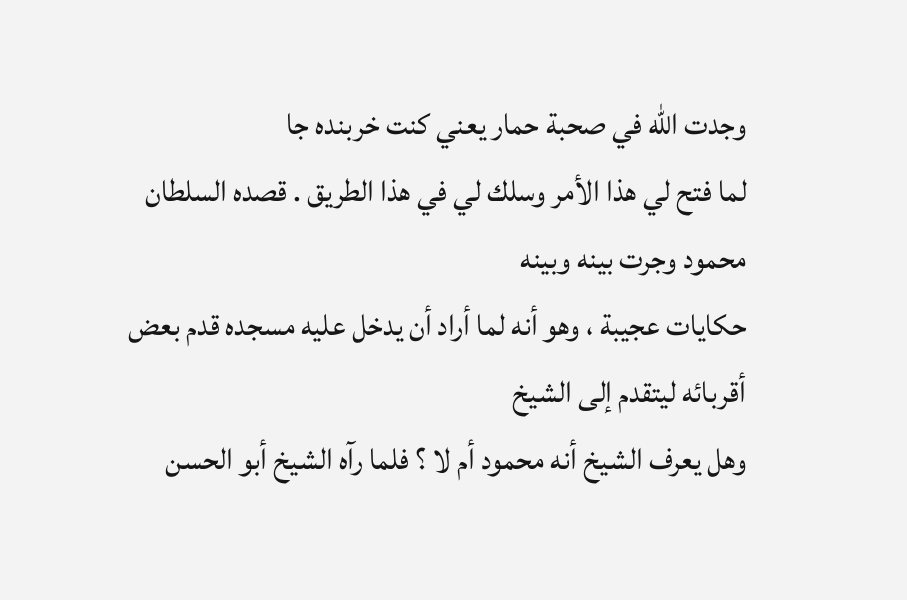وجدت الله في صحبة حمار يعني كنت خربنده جا
لما فتح لي هذا الأمر وسلك لي في هذا الطريق . قصده السلطان محمود وجرت بينه وبينه
حكايات عجيبة ، وهو أنه لما أراد أن يدخل عليه مسجده قدم بعض أقربائه ليتقدم إلى الشيخ
وهل يعرف الشيخ أنه محمود أم لا ؟ فلما رآه الشيخ أبو الحسن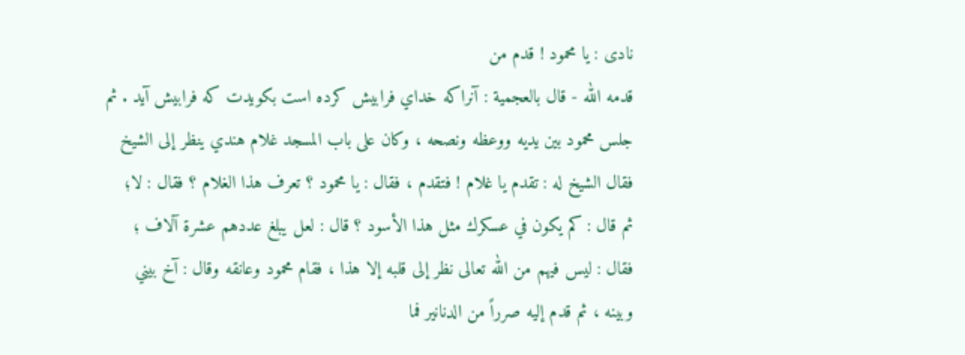نادى : يا محمود ! قدم من
قدمه الله - قال بالعجمية : آنراكه خداي فرابيش كرده است بكويدت كه فرابيش آيد . ثم
جلس محمود بين يديه ووعظه ونصحه ، وكان على باب المسجد غلام هندي ينظر إلى الشيخ
فقال الشيخ له : تقدم يا غلام ! فتقدم ، فقال : يا محمود ؟ تعرف هذا الغلام ؟ فقال : لا؛
ثم قال : كم يكون في عسكرك مثل هذا الأسود ؟ قال : لعل يبلغ عددهم عشرة آلاف ؛
فقال : ليس فيهم من الله تعالى نظر إلى قلبه إلا هذا ، فقام محمود وعانقه وقال : آخ بيني
وبينه ، ثم قدم إليه صرراً من الدنانير فما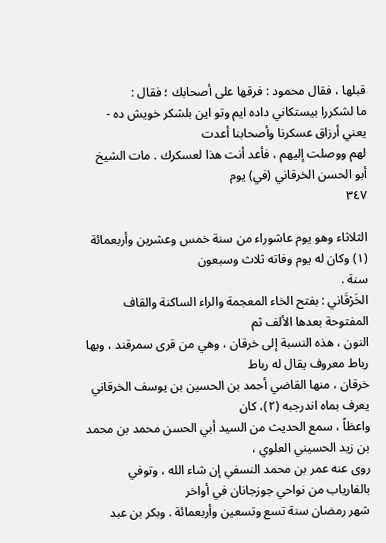قبلها ، فقال محمود : فرقها على أصحابك ؛ فقال :
ما لشكررا بيستكاني داده ايم وتو اين بلشكر خويش ده - يعني أرزاق عسكرنا وأصحابنا أعدت
لهم ووصلت إليهم ، فأعد أنت هذا لعسكرك . مات الشيخ أبو الحسن الخرقاني (في) يوم
٣٤٧

الثلاثاء وهو يوم عاشوراء من سنة خمس وعشرين وأربعمائة (١) وكان له يوم وفاته ثلاث وسبعون
سنة .
الخَرْقَاني : بفتح الخاء المعجمة والراء الساكنة والقاف المفتوحة بعدها الألف ثم
النون ، هذه النسبة إلى خرقان ، وهي من قرى سمرقند ، وبها رباط معروف يقال له رباط
خرقان ، منها القاضي أحمد بن الحسين بن يوسف الخرقاني يعرف بماه اندرجبه (٢)، كان
واعظاً ، سمع الحديث من السيد أبي الحسن محمد بن محمد بن زيد الحسيني العلوي ،
روى عنه عمر بن محمد النسفي إن شاء الله ، وتوفي بالفارياب من نواحي جوزجانان في أواخر
شهر رمضان سنة تسع وتسعين وأربعمائة . وبكر بن عبد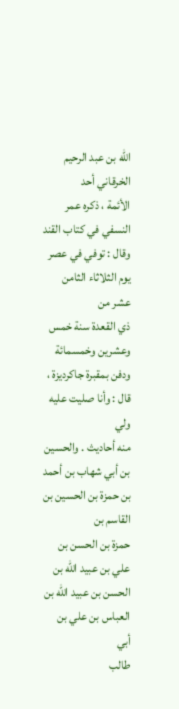الله بن عبد الرحيم الخرقاني أحد
الأئمة ، ذكره عمر النسفي في كتاب القند وقال : توفي في عصر يوم الثلاثاء الثامن عشر من
ذي القعدة سنة خمس وعشرين وخمسمائة ودفن بمقبرة جاكرديزة ، قال : وأنا صليت عليه ولي
منه أحاديث . والحسين بن أبي شهاب بن أحمد بن حمزة بن الحسين بن القاسم بن
حمزة بن الحسن بن علي بن عبيد الله بن الحسن بن عبيد الله بن العباس بن علي بن أبي
طالب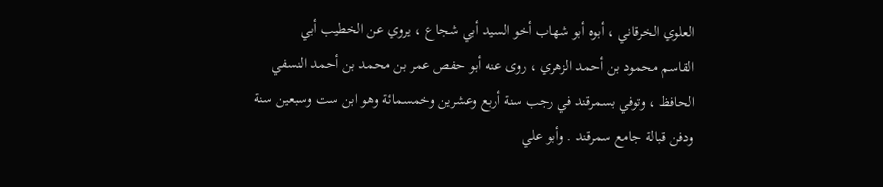العلوي الخرقاني ، أبوه أبو شهاب أخو السيد أبي شجاع ، يروي عن الخطيب أبي
القاسم محمود بن أحمد الزهري ، روى عنه أبو حفص عمر بن محمد بن أحمد النسفي
الحافظ ، وتوفي بسمرقند في رجب سنة أربع وعشرين وخمسمائة وهو ابن ست وسبعين سنة
ودفن قبالة جامع سمرقند . وأبو علي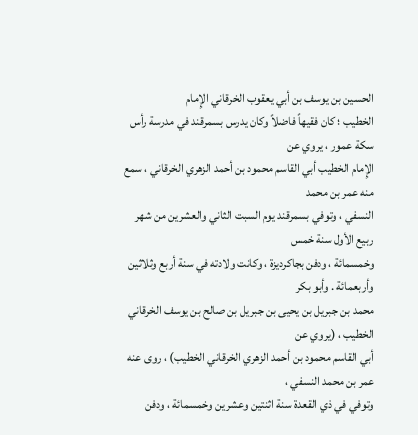الحسين بن يوسف بن أبي يعقوب الخرقاني الإِمام
الخطيب ؛ كان فقيهاً فاضلاً وكان يدرس بسمرقند في مدرسة رأس سكة عمور ، يروي عن
الإِمام الخطيب أبي القاسم محمود بن أحمد الزهري الخرقاني ، سمع منه عمر بن محمد
النسفي ، وتوفي بسمرقند يوم السبت الثاني والعشرين من شهر ربيع الأول سنة خمس
وخمسمائة ، ودفن بجاكرديزة ، وكانت ولادته في سنة أربع وثلاثين وأربعمائة . وأبو بكر
محمد بن جبريل بن يحيى بن جبريل بن صالح بن يوسف الخرقاني الخطيب ، (يروي عن
أبي القاسم محمود بن أحمد الزهري الخرقاني الخطيب) ، روى عنه عمر بن محمد النسفي ،
وتوفي في ذي القعدة سنة اثنتين وعشرين وخمسمائة ، ودفن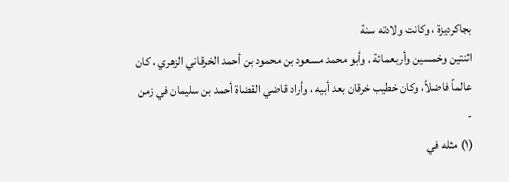بجاكرديزة ، وكانت ولادته سنة
اثنتين وخمسين وأربعمائة . وأبو محمد مسعود بن محمود بن أحمد الخرقاني الزهري ، كان
عالماً فاضلاً، وكان خطيب خرقان بعد أبيه ، وأراد قاضي القضاة أحمد بن سليمان في زمن
-
(١) مثله في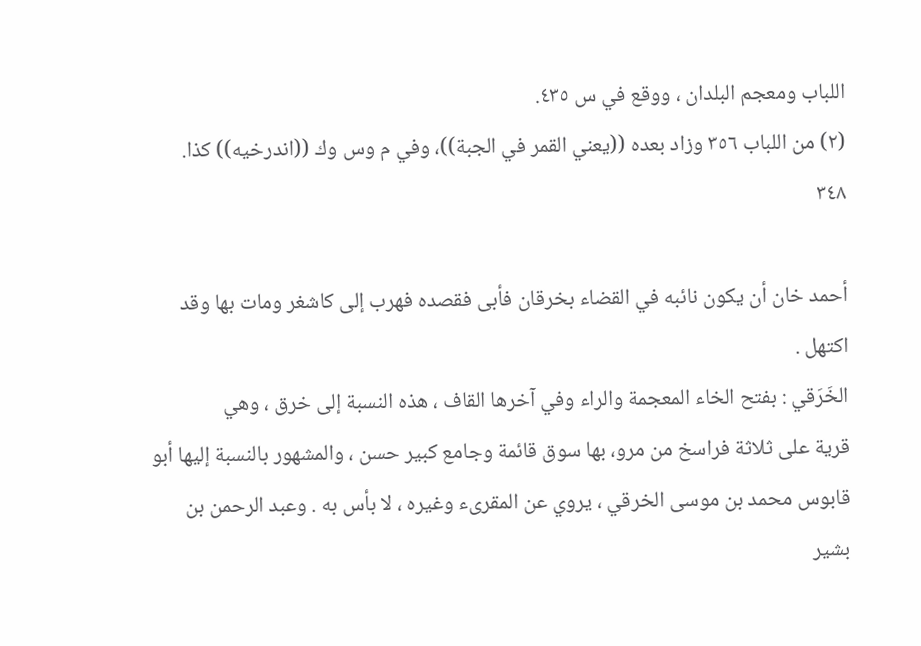اللباب ومعجم البلدان ، ووقع في س ٤٣٥.
(٢) من اللباب ٣٥٦ وزاد بعده ((يعني القمر في الجبة))، وفي م وس وك ((اندرخيه)) كذا.
٣٤٨

أحمد خان أن يكون نائبه في القضاء بخرقان فأبى فقصده فهرب إلى كاشغر ومات بها وقد
اكتهل .
الخَرَقي : بفتح الخاء المعجمة والراء وفي آخرها القاف ، هذه النسبة إلى خرق ، وهي
قرية على ثلاثة فراسخ من مرو، بها سوق قائمة وجامع كبير حسن ، والمشهور بالنسبة إليها أبو
قابوس محمد بن موسى الخرقي ، يروي عن المقرىء وغيره ، لا بأس به . وعبد الرحمن بن
بشير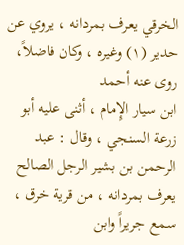الخرقي يعرف بمردانه ، يروي عن حدير (١) وغيره ، وكان فاضلاً، روى عنه أحمد
ابن سيار الإِمام ، أثنى عليه أبو زرعة السنجي ، وقال : عبد الرحمن بن بشير الرجل الصالح
يعرف بمردانه ، من قرية خرق ، سمع جريراً وابن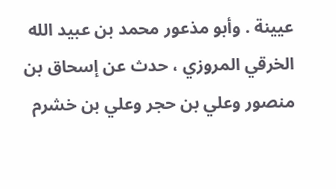عيينة . وأبو مذعور محمد بن عبيد الله
الخرقي المروزي ، حدث عن إسحاق بن منصور وعلي بن حجر وعلي بن خشرم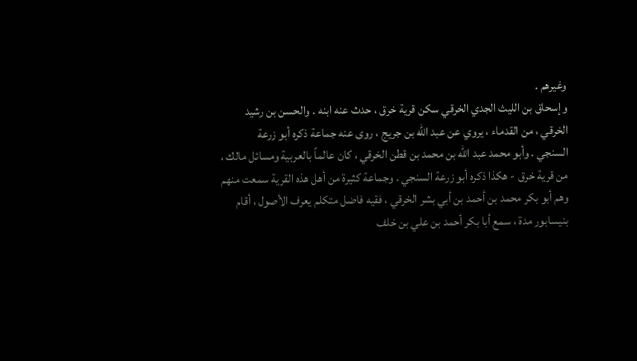وغيرهم .
وإسحاق بن الليث الجدي الخرقي سكن قرية خرق ، حدث عنه ابنه . والحسن بن رشيد
الخرقي ، من القدماء ، يروي عن عبد الله بن جريج ، روى عنه جماعة ذكره أبو زرعة
السنجي . وأبو محمد عبد الله بن محمد بن قطن الخرقي ، كان عالماً بالعربية ومسائل مالك ،
من قرية خرق - هكذا ذكره أبو زرعة السنجي . وجماعة كثيرة من أهل هذه القرية سمعت منهم
وهم أبو بكر محمد بن أحمد بن أبي بشر الخرقي ، فقيه فاضل متكلم يعرف الأصول ، أقام
بنيسابور مدة ، سمع أبا بكر أحمد بن علي بن خلف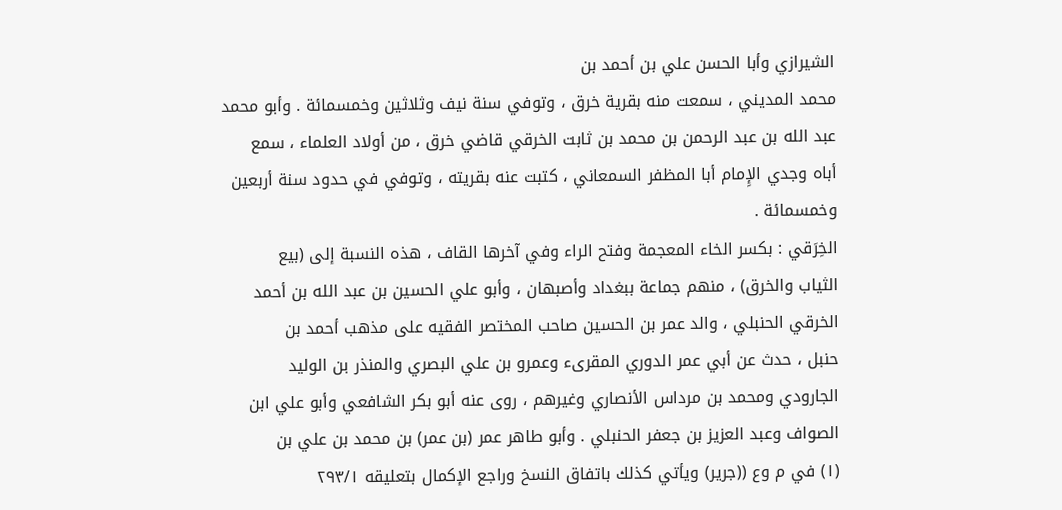الشيرازي وأبا الحسن علي بن أحمد بن
محمد المديني ، سمعت منه بقرية خرق ، وتوفي سنة نيف وثلاثين وخمسمائة . وأبو محمد
عبد الله بن عبد الرحمن بن محمد بن ثابت الخرقي قاضي خرق ، من أولاد العلماء ، سمع
أباه وجدي الإِمام أبا المظفر السمعاني ، كتبت عنه بقريته ، وتوفي في حدود سنة أربعين
وخمسمائة .
الخِرَقي : بكسر الخاء المعجمة وفتح الراء وفي آخرها القاف ، هذه النسبة إلى (بيع
الثياب والخرق) ، منهم جماعة ببغداد وأصبهان ، وأبو علي الحسين بن عبد الله بن أحمد
الخرقي الحنبلي ، والد عمر بن الحسين صاحب المختصر الفقيه على مذهب أحمد بن
حنبل ، حدث عن أبي عمر الدوري المقرىء وعمرو بن علي البصري والمنذر بن الوليد
الجارودي ومحمد بن مرداس الأنصاري وغيرهم ، روى عنه أبو بكر الشافعي وأبو علي ابن
الصواف وعبد العزيز بن جعفر الحنبلي . وأبو طاهر عمر (بن عمر) بن محمد بن علي بن
(١) في م وع ((جرير) ويأتي كذلك باتفاق النسخ وراجع الإكمال بتعليقه ٢٩٣/١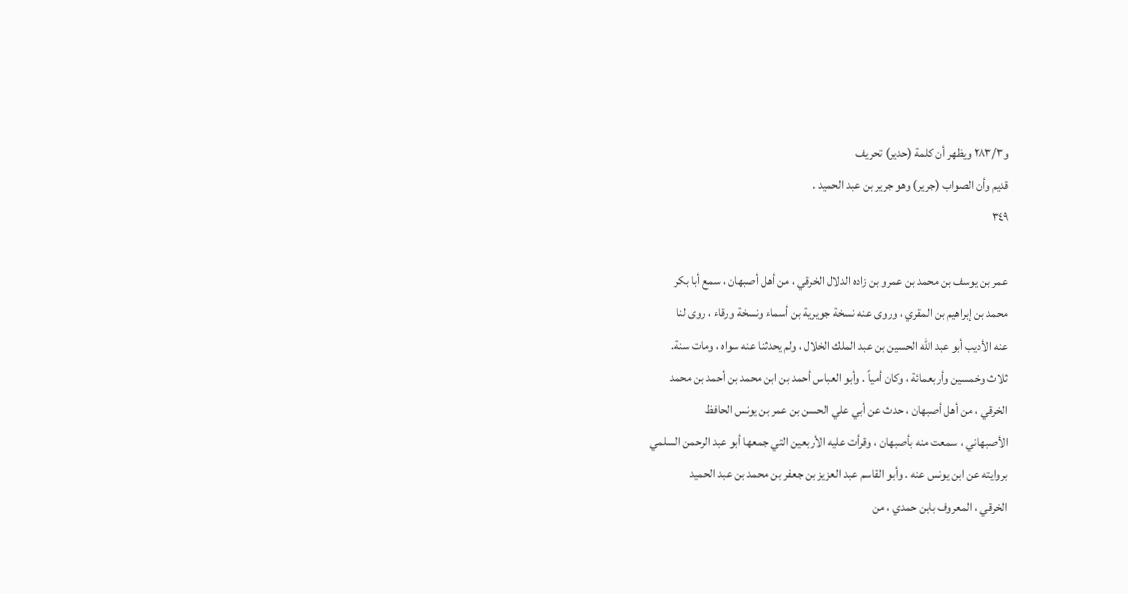و٢٨٣/٣ ويظهر أن كلمة (حدير) تحريف
قديم وأن الصواب (جرير) وهو جرير بن عبد الحميد .
٣٤٩

عمر بن يوسف بن محمد بن عمرو بن زاده الدلال الخرقي ، من أهل أصبهان ، سمع أبا بكر
محمد بن إبراهيم بن المقري ، وروى عنه نسخة جويرية بن أسماء ونسخة ورقاء ، روى لنا
عنه الأديب أبو عبد الله الحسين بن عبد الملك الخلال ، ولم يحدثنا عنه سواه ، ومات سنة.
ثلاث وخمسين وأربعمائة ، وكان أمياً . وأبو العباس أحمد بن ابن محمد بن أحمد بن محمد
الخرقي ، من أهل أصبهان ، حدث عن أبي علي الحسن بن عمر بن يونس الحافظ
الأصبهاني ، سمعت منه بأصبهان ، وقرأت عليه الأربعين التي جمعها أبو عبد الرحمن السلمي
بروايته عن ابن يونس عنه . وأبو القاسم عبد العزيز بن جعفر بن محمد بن عبد الحميد
الخرقي ، المعروف بابن حمدي ، من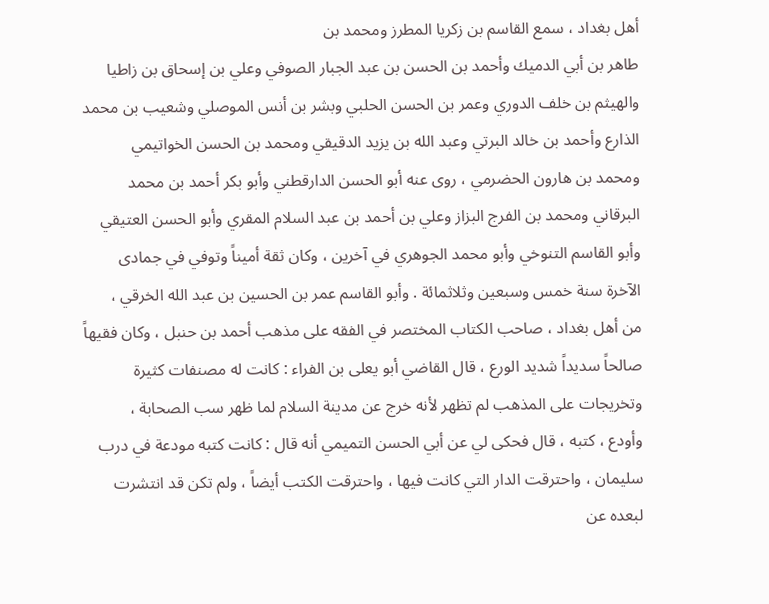أهل بغداد ، سمع القاسم بن زكريا المطرز ومحمد بن
طاهر بن أبي الدميك وأحمد بن الحسن بن عبد الجبار الصوفي وعلي بن إسحاق بن زاطيا
والهيثم بن خلف الدوري وعمر بن الحسن الحلبي وبشر بن أنس الموصلي وشعيب بن محمد
الذارع وأحمد بن خالد البرتي وعبد الله بن يزيد الدقيقي ومحمد بن الحسن الخواتيمي
ومحمد بن هارون الحضرمي ، روى عنه أبو الحسن الدارقطني وأبو بكر أحمد بن محمد
البرقاني ومحمد بن الفرج البزاز وعلي بن أحمد بن عبد السلام المقري وأبو الحسن العتيقي
وأبو القاسم التنوخي وأبو محمد الجوهري في آخرين ، وكان ثقة أميناً وتوفي في جمادى
الآخرة سنة خمس وسبعين وثلاثمائة . وأبو القاسم عمر بن الحسين بن عبد الله الخرقي ،
من أهل بغداد ، صاحب الكتاب المختصر في الفقه على مذهب أحمد بن حنبل ، وكان فقيهاً
صالحاً سديداً شديد الورع ، قال القاضي أبو يعلى بن الفراء : كانت له مصنفات كثيرة
وتخريجات على المذهب لم تظهر لأنه خرج عن مدينة السلام لما ظهر سب الصحابة ،
وأودع ، كتبه ، قال فحكى لي عن أبي الحسن التميمي أنه قال : كانت كتبه مودعة في درب
سليمان ، واحترقت الدار التي كانت فيها ، واحترقت الكتب أيضاً ، ولم تكن قد انتشرت
لبعده عن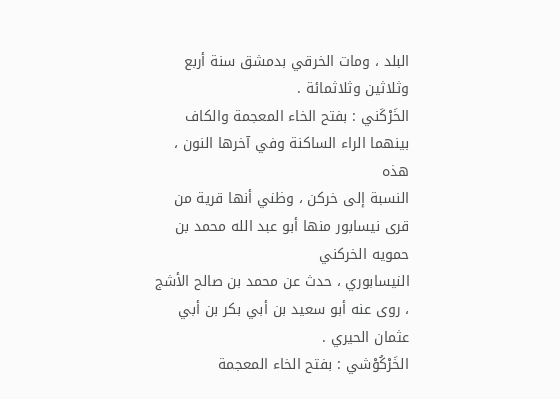البلد ، ومات الخرقي بدمشق سنة أربع وثلاثين وثلاثمائة .
الخَرْكَني : بفتح الخاء المعجمة والكاف بينهما الراء الساكنة وفي آخرها النون ، هذه
النسبة إلى خركن ، وظني أنها قرية من قرى نيسابور منها أبو عبد الله محمد بن حمويه الخركني
النيسابوري ، حدث عن محمد بن صالح الأشج ، روى عنه أبو سعيد بن أبي بكر بن أبي
عثمان الحيري .
الخَرْكُوْشي : بفتح الخاء المعجمة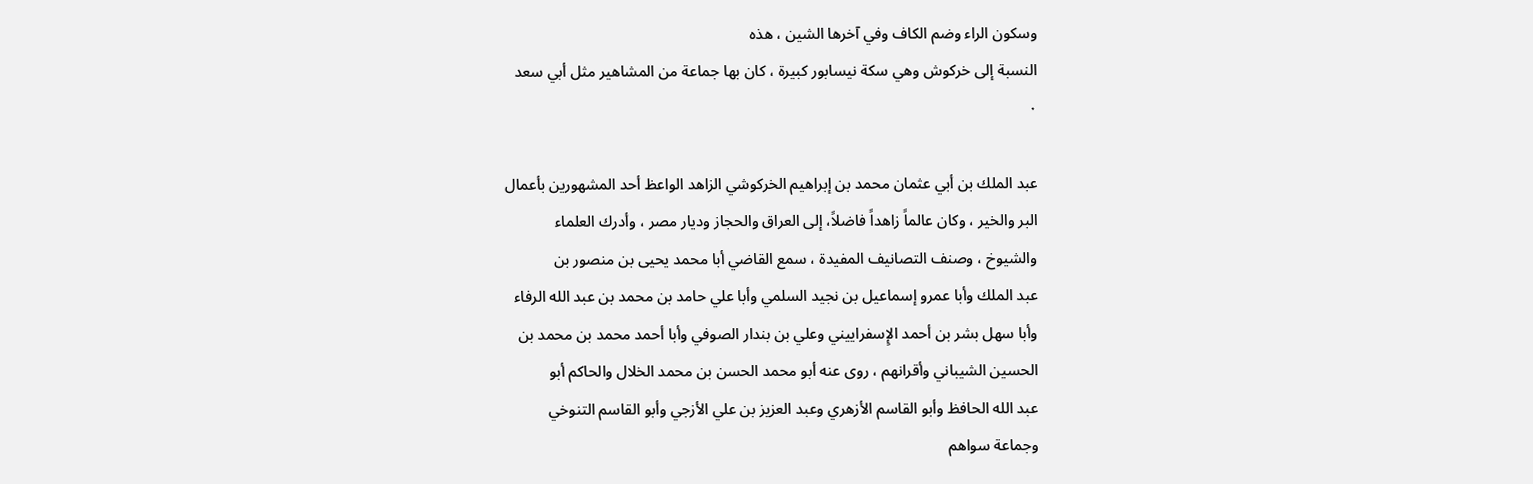وسكون الراء وضم الكاف وفي آخرها الشين ، هذه
النسبة إلى خركوش وهي سكة نيسابور كبيرة ، كان بها جماعة من المشاهير مثل أبي سعد
٠

عبد الملك بن أبي عثمان محمد بن إبراهيم الخركوشي الزاهد الواعظ أحد المشهورين بأعمال
البر والخير ، وكان عالماً زاهداً فاضلاً، إلى العراق والحجاز وديار مصر ، وأدرك العلماء
والشيوخ ، وصنف التصانيف المفيدة ، سمع القاضي أبا محمد يحيى بن منصور بن
عبد الملك وأبا عمرو إسماعيل بن نجيد السلمي وأبا علي حامد بن محمد بن عبد الله الرفاء
وأبا سهل بشر بن أحمد الإِسفراييني وعلي بن بندار الصوفي وأبا أحمد محمد بن محمد بن
الحسين الشيباني وأقرانهم ، روى عنه أبو محمد الحسن بن محمد الخلال والحاكم أبو
عبد الله الحافظ وأبو القاسم الأزهري وعبد العزيز بن علي الأزجي وأبو القاسم التنوخي
وجماعة سواهم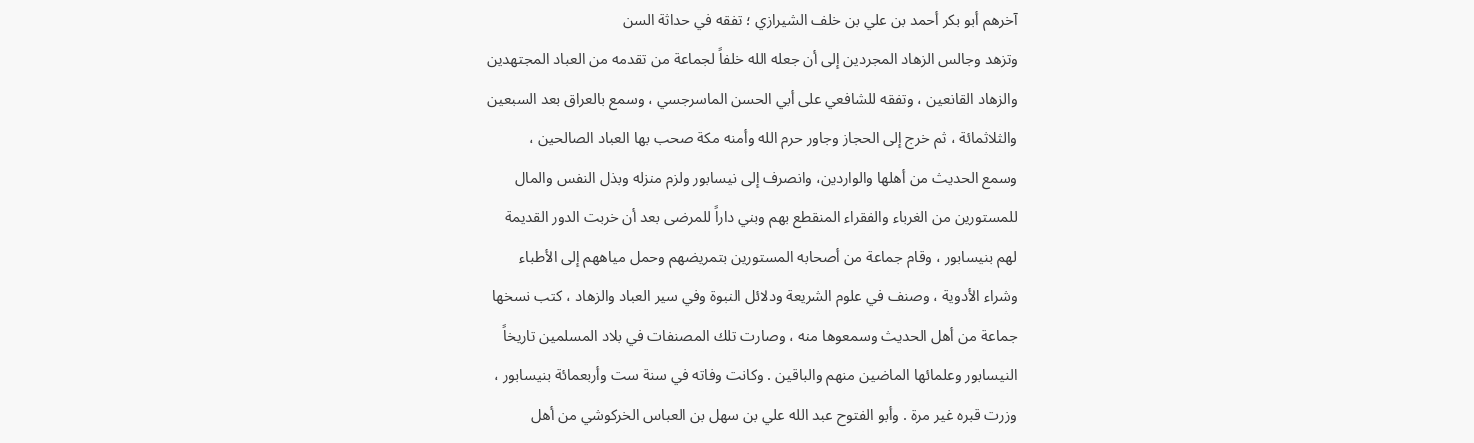آخرهم أبو بكر أحمد بن علي بن خلف الشيرازي ؛ تفقه في حداثة السن
وتزهد وجالس الزهاد المجردين إلى أن جعله الله خلفاً لجماعة من تقدمه من العباد المجتهدين
والزهاد القانعين ، وتفقه للشافعي على أبي الحسن الماسرجسي ، وسمع بالعراق بعد السبعين
والثلاثمائة ، ثم خرج إلى الحجاز وجاور حرم الله وأمنه مكة صحب بها العباد الصالحين ،
وسمع الحديث من أهلها والواردين، وانصرف إلى نيسابور ولزم منزله وبذل النفس والمال
للمستورين من الغرباء والفقراء المنقطع بهم وبني داراً للمرضى بعد أن خربت الدور القديمة
لهم بنيسابور ، وقام جماعة من أصحابه المستورين بتمريضهم وحمل مياههم إلى الأطباء
وشراء الأدوية ، وصنف في علوم الشريعة ودلائل النبوة وفي سير العباد والزهاد ، كتب نسخها
جماعة من أهل الحديث وسمعوها منه ، وصارت تلك المصنفات في بلاد المسلمين تاريخاً
النيسابور وعلمائها الماضين منهم والباقين . وكانت وفاته في سنة ست وأربعمائة بنيسابور ،
وزرت قبره غير مرة . وأبو الفتوح عبد الله علي بن سهل بن العباس الخركوشي من أهل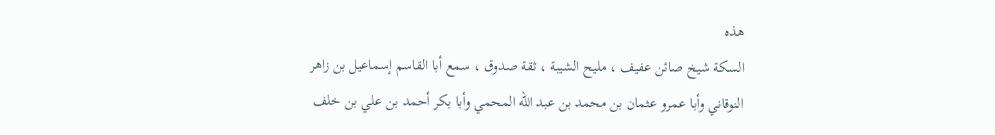هذه
السكة شيخ صائن عفيف ، مليح الشيبة ، ثقة صدوق ، سمع أبا القاسم إسماعيل بن زاهر
النوقاني وأبا عمرو عثمان بن محمد بن عبد الله المحمي وأبا بكر أحمد بن علي بن خلف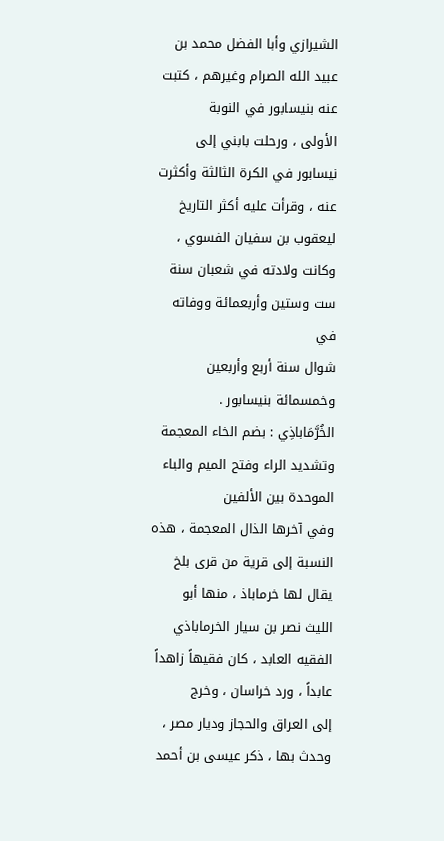الشيرازي وأبا الفضل محمد بن عبيد الله الصرام وغيرهم ، كتبت عنه بنيسابور في النوبة
الأولى ، ورحلت بابني إلى نيسابور في الكرة الثالثة وأكثرت عنه ، وقرأت عليه أكثر التاريخ
ليعقوب بن سفيان الفسوي ، وكانت ولادته في شعبان سنة ست وستين وأربعمائة ووفاته في
شوال سنة أربع وأربعين وخمسمائة بنيسابور .
الخُرَّمَاباذِي : بضم الخاء المعجمة وتشديد الراء وفتح الميم والباء الموحدة بين الألفين
وفي آخرها الذال المعجمة ، هذه النسبة إلى قرية من قرى بلخ يقال لها خرماباذ ، منها أبو
الليث نصر بن سيار الخرماباذي الفقيه العابد ، كان فقيهاً زاهداً عابداً ، ورد خراسان ، وخرج
إلى العراق والحجاز وديار مصر ، وحدث بها ، ذكر عيسى بن أحمد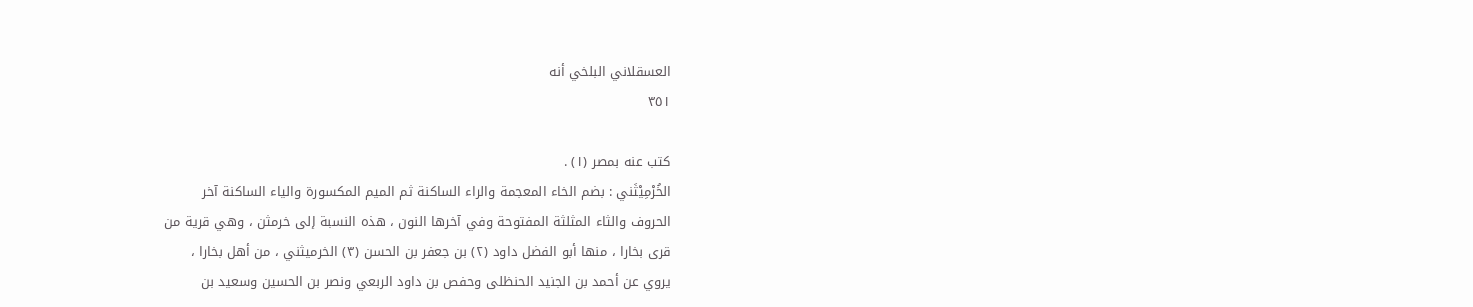العسقلاني البلخي أنه
٣٥١

كتب عنه بمصر (١) .
الخُرْمِيْثَني : بضم الخاء المعجمة والراء الساكنة ثم الميم المكسورة والياء الساكنة آخر
الحروف والثاء المثلثة المفتوحة وفي آخرها النون ، هذه النسبة إلى خرمثن ، وهي قرية من
قرى بخارا ، منها أبو الفضل داود (٢) بن جعفر بن الحسن (٣) الخرميثني ، من أهل بخارا ،
يروي عن أحمد بن الجنيد الحنظلى وحفص بن داود الربعي ونصر بن الحسين وسعيد بن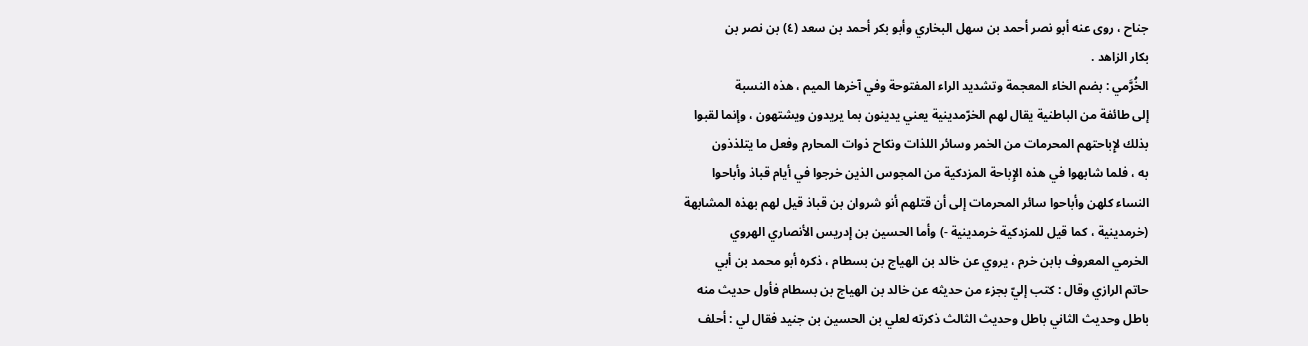جناح ، روى عنه أبو نصر أحمد بن سهل البخاري وأبو بكر أحمد بن سعد (٤) بن نصر بن
بكار الزاهد .
الخُرَّمي : بضم الخاء المعجمة وتشديد الراء المفتوحة وفي آخرها الميم ، هذه النسبة
إلى طائفة من الباطنية يقال لهم الخرّمدينية يعني يدينون بما يريدون ويشتهون ، وإنما لقبوا
بذلك لإِباحتهم المحرمات من الخمر وسائر اللذات ونكاح ذوات المحارم وفعل ما يتلذذون
به ، فلما شابهوا في هذه الإِباحة المزدكية من المجوس الذين خرجوا في أيام قباذ وأباحوا
النساء كلهن وأباحوا سائر المحرمات إلى أن قتلهم أنو شروان بن قباذ قيل لهم بهذه المشابهة
(خرمدينية ، كما قيل للمزدكية خرمدينية -) وأما الحسين بن إدريس الأنصاري الهروي
الخرمي المعروف بابن خرم ، يروي عن خالد بن الهياج بن بسطام ، ذكره أبو محمد بن أبي
حاتم الرازي وقال : كتب إليّ بجزء من حديثه عن خالد بن الهياج بن بسطام فأول حديث منه
باطل وحديث الثاني باطل وحديث الثالث ذكرته لعلي بن الحسين بن جنيد فقال لي : أحلف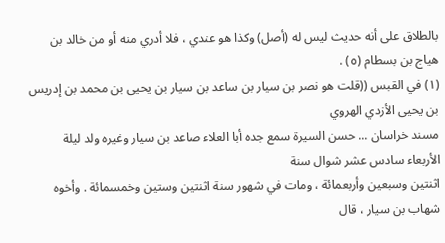بالطلاق على أنه حديث ليس له (أصل) وكذا هو عندي ، فلا أدري منه أو من خالد بن
هياج بن بسطام (٥) .
(١) في القبس ((قلت هو نصر بن سيار بن ساعد بن سيار بن يحيى بن محمد بن إدريس بن يحيى الأزدي الهروي
مسند خراسان ... حسن السيرة سمع جده أبا العلاء صاعد بن سيار وغيره ولد ليلة الأربعاء سادس عشر شوال سنة
اثنتين وسبعين وأربعمائة ، ومات في شهور سنة اثنتين وستين وخمسمائة . وأخوه شهاب بن سيار ، قال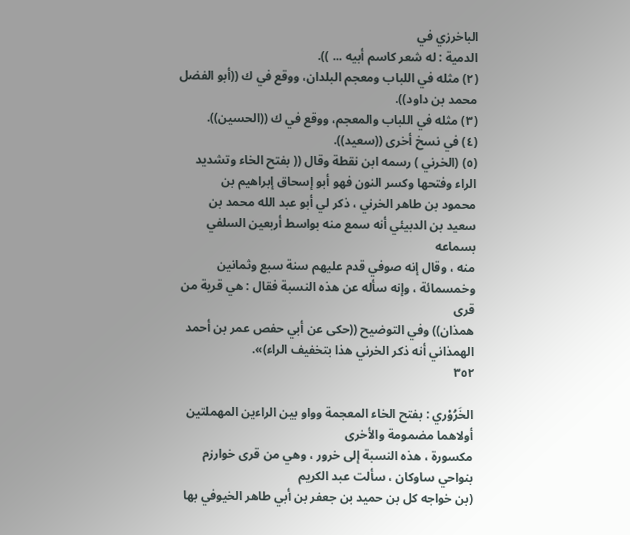الباخرزي في
الدمية : له شعر كاسم أبيه ... )).
(٢) مثله في اللباب ومعجم البلدان، ووقع في ك ((أبو الفضل محمد بن داود)).
(٣) مثله في اللباب والمعجم، ووقع في ك ((الحسين)).
(٤) في نسخ أخرى ((سعيد)).
(٥) (الخرني ) رسمه ابن نقطة وقال (( بفتح الخاء وتشديد الراء وفتحها وكسر النون فهو أبو إسحاق إبراهيم بن
محمود بن طاهر الخرني ، ذكر لي أبو عبد الله محمد بن سعيد بن الدبيئي أنه سمع منه بواسط أربعين السلفي بسماعه
منه ، وقال إنه صوفي قدم عليهم سنة سبع وثمانين وخمسمائة ، وإنه سأله عن هذه النسبة فقال : هي قرية من قرى
همذان)) وفي التوضيح ((حكى عن أبي حفص عمر بن أحمد الهمذاني أنه ذكر الخرني هذا بتخفيف الراء)».
٣٥٢

الخَرُوْري : بفتح الخاء المعجمة وواو بين الراءين المهملتين أولاهما مضمومة والأخرى
مكسورة ، هذه النسبة إلى خرور ، وهي من قرى خوارزم بنواحي ساوكان ، سألت عبد الكريم
(بن خواجه كل بن حميد بن جعفر بن أبي طاهر الخيوفي بها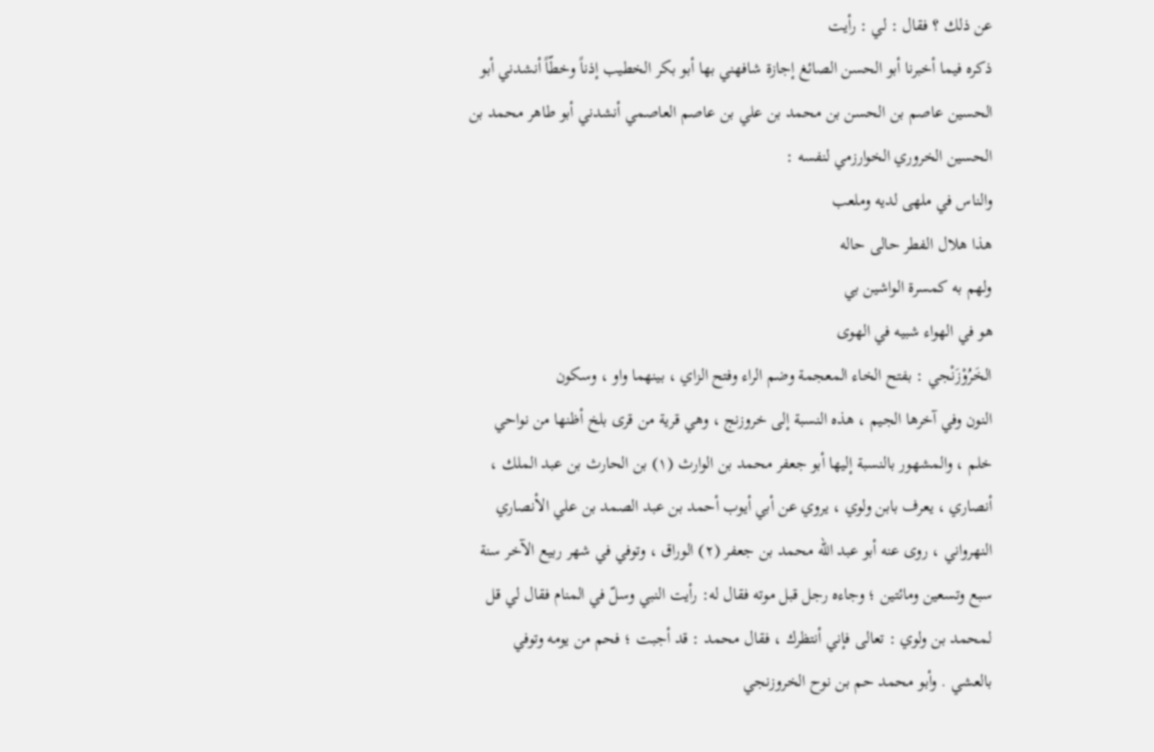عن ذلك ؟ فقال : لي : رأيت
ذكره فيما أخبرنا أبو الحسن الصائغ إجازة شافهني بها أبو بكر الخطيب إذناً وخطّاً أنشدني أبو
الحسين عاصم بن الحسن بن محمد بن علي بن عاصم العاصمي أنشدني أبو طاهر محمد بن
الحسين الخروري الخوارزمي لنفسه :
والناس في ملهى لديه وملعب
هذا هلال الفطر حالى حاله
ولهم به كمسرة الواشين بي
هو في الهواء شبيه في الهوى
الخَرُوْزَنْجي : بفتح الخاء المعجمة وضم الراء وفتح الزاي ، بينهما واو ، وسكون
النون وفي آخرها الجيم ، هذه النسبة إلى خروزنج ، وهي قرية من قرى بلخ أظنها من نواحي
خلم ، والمشهور بالنسبة إليها أبو جعفر محمد بن الوارث (١) بن الحارث بن عبد الملك ،
أنصاري ، يعرف بابن ولوي ، يروي عن أبي أيوب أحمد بن عبد الصمد بن علي الأنصاري
النهرواني ، روى عنه أبو عبد الله محمد بن جعفر (٢) الوراق ، وتوفي في شهر ربيع الآخر سنة
سبع وتسعين ومائتين ؛ وجاءه رجل قبل موته فقال له: رأيت النبي وسلّ في المنام فقال لي قل
لمحمد بن ولوي : تعالى فإني أنتظرك ، فقال محمد : قد أجبت ؛ فحم من يومه وتوفي
بالعشي . وأبو محمد حم بن نوح الخروزنجي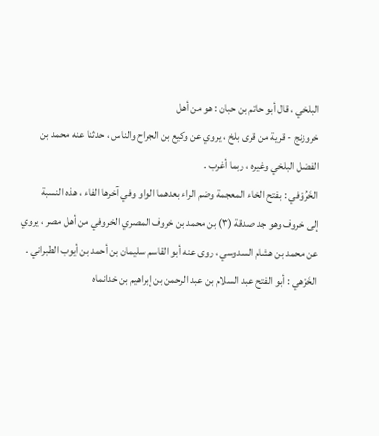البلخي ، قال أبو حاتم بن حبان : هو من أهل
خروزنج - قرية من قرى بلخ ، يروي عن وكيع بن الجراح والناس ، حدثنا عنه محمد بن
الفضل البلخي وغيره ، ربما أغرب .
الخَرُوْفي : بفتح الخاء المعجمة وضم الراء بعدهما الواو وفي آخرها الفاء ، هذه النسبة
إلى خروف وهو جد صدقة (٣) بن محمد بن خروف المصري الخروفي من أهل مصر ، يروي
عن محمد بن هشام السدوسي ، روى عنه أبو القاسم سليمان بن أحمد بن أيوب الطبراني .
الخَرْهي : أبو الفتح عبد السلام بن عبد الرحمن بن إبراهيم بن خدانماه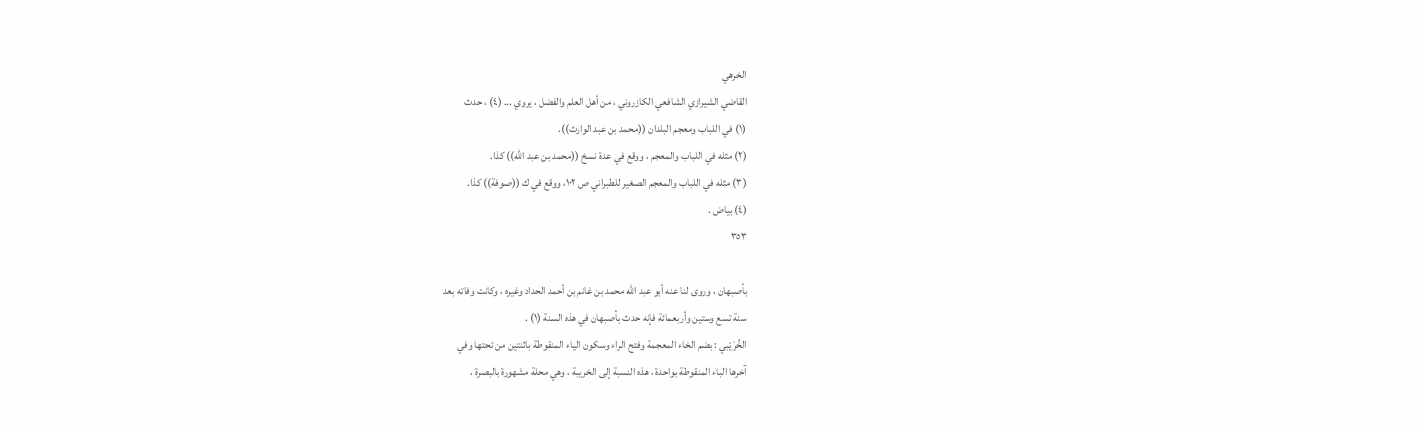الخرهي
القاضي الشيرازي الشافعي الكازروني ، من أهل العلم والفضل ، يروي ... (٤) ، حدث
(١) في اللباب ومعجم البلدان ((محمد بن عبد الوارث)).
(٢) مثله في اللباب والمعجم ، ووقع في عدة نسخ ((محمد بن عبد الله)) كذا.
(٣) مثله في اللباب والمعجم الصغير للطبراني ص ١٠٢، ووقع في ك ((صوفة)) كذا.
(٤) بياض .
٣٥٣

بأصبهان ، وروى لنا عنه أبو عبد الله محمد بن غانم بن أحمد الحداد وغيره ، وكانت وفاته بعد
سنة تسع وستين وأربعمائة فإنه حدث بأصبهان في هذه السنة (١) .
الخُرَيْبي : بضم الخاء المعجمة وفتح الراء وسكون الياء المنقوطة باثنتين من تحتها وفي
آخرها الباء المنقوطة بواحدة ، هذه النسبة إلى الخريبة ، وهي محلة مشهورة بالبصرة ،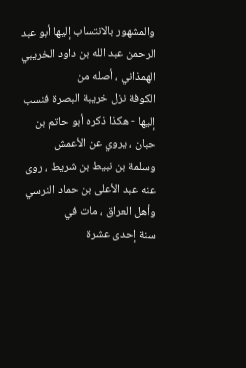والمشهور بالانتساب إليها أبو عبد الرحمن عبد الله بن داود الخريبي الهمذاني ، أصله من
الكوفة نزل خريبة البصرة فنسب إليها - هكذا ذكره أبو حاتم بن حبان ، يروي عن الأعمش
وسلمة بن نبيط بن شريط ، روى عنه عبد الأعلى بن حماد النرسي وأهل العراق ، مات في
سنة إحدى عشرة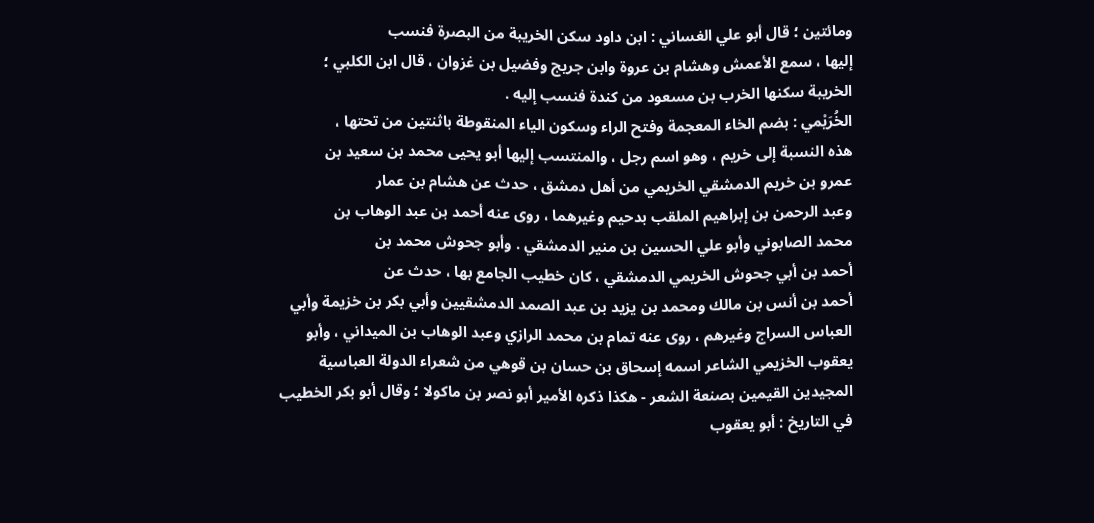ومائتين ؛ قال أبو علي الغساني : ابن داود سكن الخريبة من البصرة فنسب
إليها ، سمع الأعمش وهشام بن عروة وابن جريج وفضيل بن غزوان ، قال ابن الكلبي ؛
الخريبة سكنها الخرب بن مسعود من كندة فنسب إليه .
الخُرَيْمي : بضم الخاء المعجمة وفتح الراء وسكون الياء المنقوطة باثنتين من تحتها ،
هذه النسبة إلى خريم ، وهو اسم رجل ، والمنتسب إليها أبو يحيى محمد بن سعيد بن
عمرو بن خريم الدمشقي الخريمي من أهل دمشق ، حدث عن هشام بن عمار
وعبد الرحمن بن إبراهيم الملقب بدحيم وغيرهما ، روى عنه أحمد بن عبد الوهاب بن
محمد الصابوني وأبو علي الحسين بن منير الدمشقي . وأبو جحوش محمد بن
أحمد بن أبي جحوش الخريمي الدمشقي ، كان خطيب الجامع بها ، حدث عن
أحمد بن أنس بن مالك ومحمد بن يزيد بن عبد الصمد الدمشقيين وأبي بكر بن خزيمة وأبي
العباس السراج وغيرهم ، روى عنه تمام بن محمد الرازي وعبد الوهاب بن الميداني ، وأبو
يعقوب الخزيمي الشاعر اسمه إسحاق بن حسان بن قوهي من شعراء الدولة العباسية
المجيدين القيمين بصنعة الشعر - هكذا ذكره الأمير أبو نصر بن ماكولا ؛ وقال أبو بكر الخطيب
في التاريخ : أبو يعقوب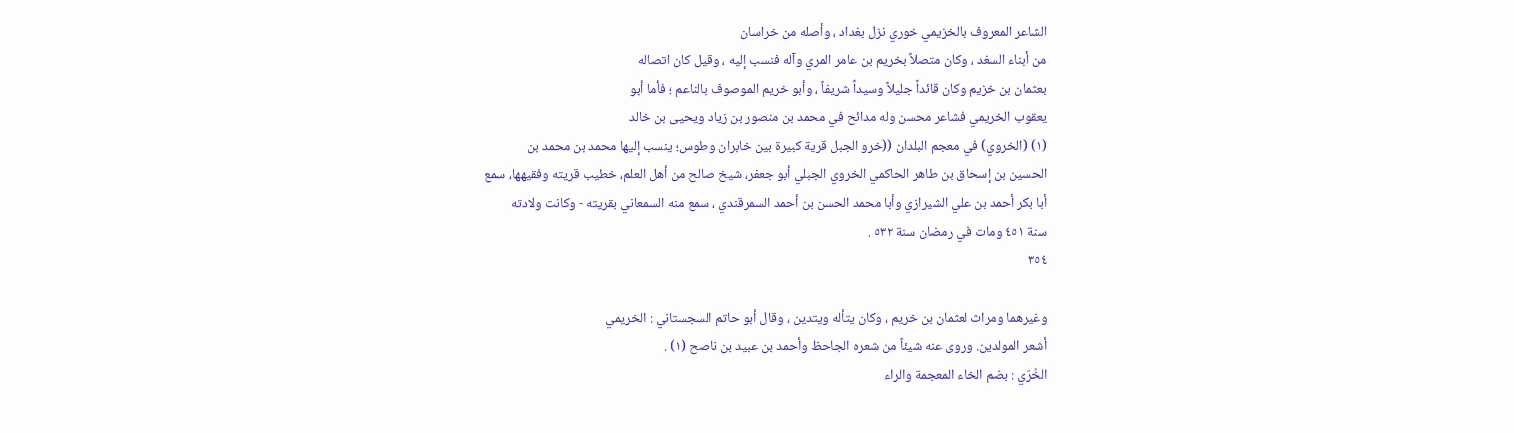الشاعر المعروف بالخزيمي خوري نزل بغداد ، وأصله من خراسان
من أبناء السغد ، وكان متصلاً بخريم بن عامر المري وآله فنسب إليه ، وقيل كان اتصاله
بعثمان بن خزيم وكان قائداً جليلاً وسيداً شريفاً ، وأبو خريم الموصوف بالناعم ؛ فأما أبو
يعقوب الخريمي فشاعر محسن وله مدائح في محمد بن منصور بن زياد ويحيى بن خالد
(١) (الخروي) في معجم البلدان ((خرو الجبل قرية كبيرة بين خابران وطوس؛ ينسب إليها محمد بن محمد بن
الحسين بن إسحاق بن طاهر الحاكمي الخروي الجبلي أبو جعفر، شيخ صالح من أهل العلم، خطيب قريته وفقيهها، سمع
أبا بكر أحمد بن علي الشيرازي وأبا محمد الحسن بن أحمد السمرقندي ، سمع منه السمعاني بقريته - وكانت ولادته
سنة ٤٥١ ومات في رمضان سنة ٥٣٢ .
٣٥٤

وغيرهما ومراث لعثمان بن خريم ، وكان يتأله ويتدين ، وقال أبو حاتم السجستاني : الخريمي
أشعر المولدين. وروى عنه شيئاً من شعره الجاحظ وأحمد بن عبيد بن ناصح (١) .
الخُرّي : بضم الخاء المعجمة والراء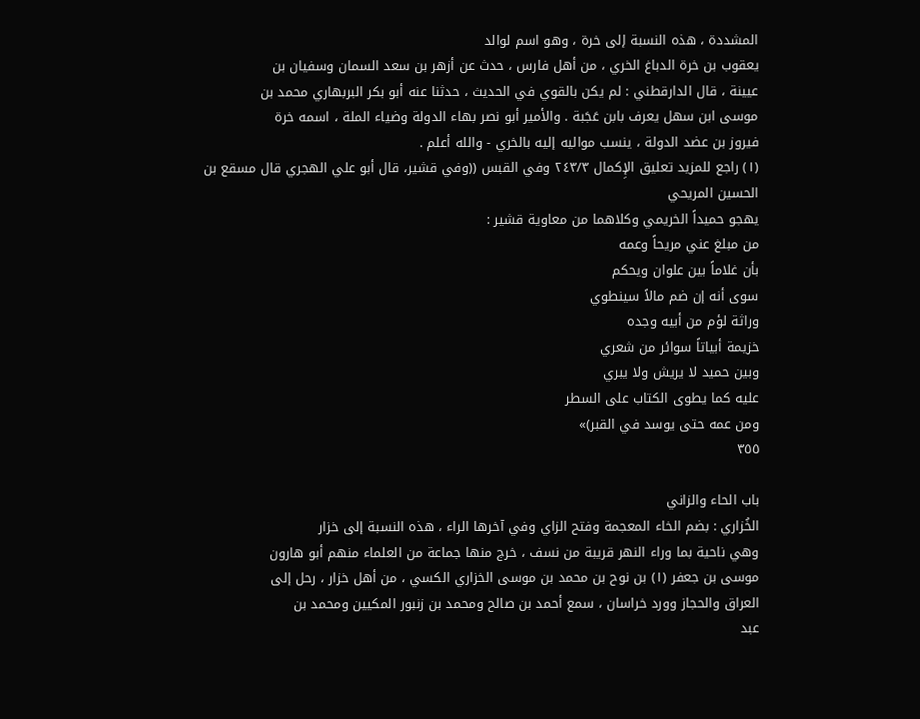المشددة ، هذه النسبة إلى خرة ، وهو اسم لوالد
يعقوب بن خرة الدباغ الخري ، من أهل فارس ، حدث عن أزهر بن سعد السمان وسفيان بن
عيينة ، قال الدارقطني : لم يكن بالقوي في الحديث ، حدثنا عنه أبو بكر البربهاري محمد بن
موسى ابن سهل يعرف بابن عَجَبة . والأمير أبو نصر بهاء الدولة وضياء الملة ، اسمه خرة
فيروز بن عضد الدولة ، ينسب مواليه إليه بالخري - والله أعلم .
(١) راجع للمزيد تعليق الإِكمال ٢٤٣/٣ وفي القبس ((وفي قشير، قال أبو علي الهجري قال مسقع بن الحسين المريحي
يهجو حميداً الخريمي وكلاهما من معاوية قشير :
من مبلغ عني مريحاً وعمه
بأن غلاماً بين علوان ويحكم
سوى أنه إن ضم مالاً سينطوي
وراثة لؤم من أبيه وجده
خزيمة أبياتاً سوائر من شعري
وبين حميد لا يريش ولا يبري
عليه كما يطوى الكتاب على السطر
ومن عمه حتى يوسد في القبر)»
٣٥٥

باب الحاء والزاني
الخُزاري : بضم الخاء المعجمة وفتح الزاي وفي آخرها الراء ، هذه النسبة إلى خزار
وهي ناحية بما وراء النهر قريبة من نسف ، خرج منها جماعة من العلماء منهم أبو هارون
موسى بن جعفر (١) بن نوح بن محمد بن موسى الخزاري الكسي ، من أهل خزار ، رحل إلى
العراق والحجاز وورد خراسان ، سمع أحمد بن صالح ومحمد بن زنبور المكيين ومحمد بن
عبد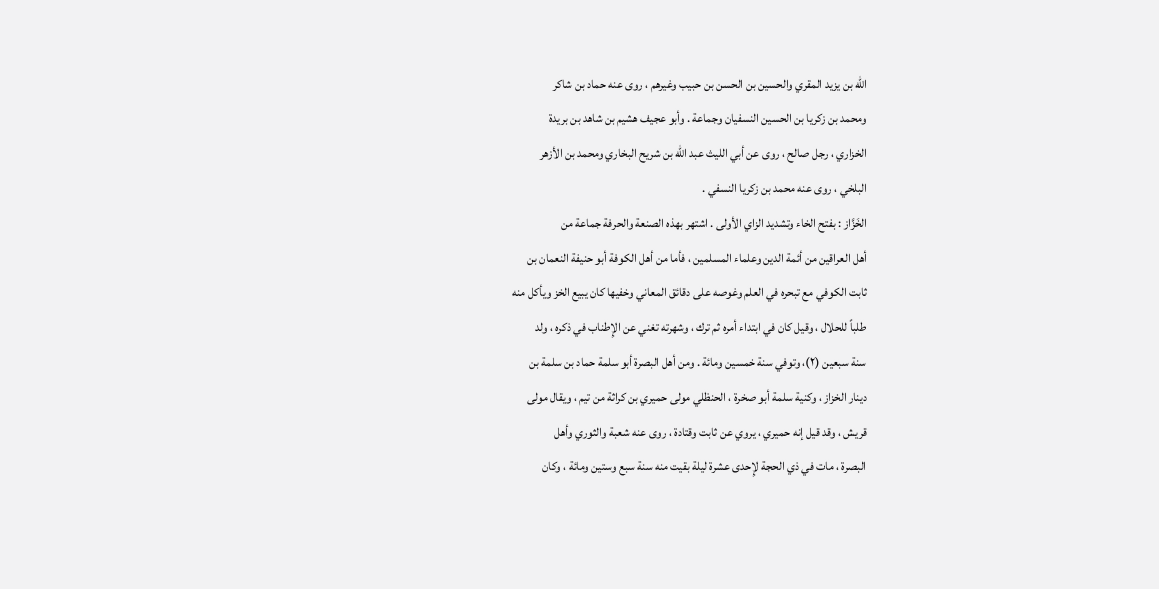الله بن يزيد المقري والحسين بن الحسن بن حبيب وغيرهم ، روى عنه حماد بن شاكر
ومحمد بن زكريا بن الحسين النسفيان وجماعة . وأبو عجيف هشيم بن شاهد بن بريدة
الخزاري ، رجل صالح ، روى عن أبي الليث عبد الله بن شريح البخاري ومحمد بن الأزهر
البلخي ، روى عنه محمد بن زكريا النسفي .
الخَزَّاز : بفتح الخاء وتشديد الزاي الأولى . اشتهر بهذه الصنعة والحرفة جماعة من
أهل العراقين من أئمة الدين وعلماء المسلمين ، فأما من أهل الكوفة أبو حنيفة النعمان بن
ثابت الكوفي مع تبحره في العلم وغوصه على دقائق المعاني وخفيها كان يبيع الخز ويأكل منه
طلباً للحلال ، وقيل كان في ابتداء أمره ثم ترك ، وشهرته تغني عن الإِطناب في ذكره ، ولد
سنة سبعين (٢)، وتوفي سنة خمسين ومائة . ومن أهل البصرة أبو سلمة حماد بن سلمة بن
دينار الخزاز ، وكنية سلمة أبو صخرة ، الحنظلي مولى حميري بن كراثة من تيم ، ويقال مولى
قريش ، وقد قيل إنه حميري ، يروي عن ثابت وقتادة ، روى عنه شعبة والثوري وأهل
البصرة ، مات في ذي الحجة لإِحدى عشرة ليلة بقيت منه سنة سبع وستين ومائة ، وكان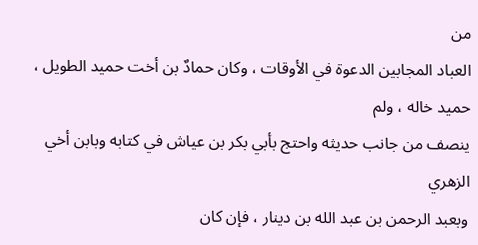من
العباد المجابين الدعوة في الأوقات ، وكان حمادٌ بن أخت حميد الطويل ، حميد خاله ، ولم
ينصف من جانب حديثه واحتج بأبي بكر بن عياش في كتابه وبابن أخي الزهري
وبعبد الرحمن بن عبد الله بن دينار ، فإن كان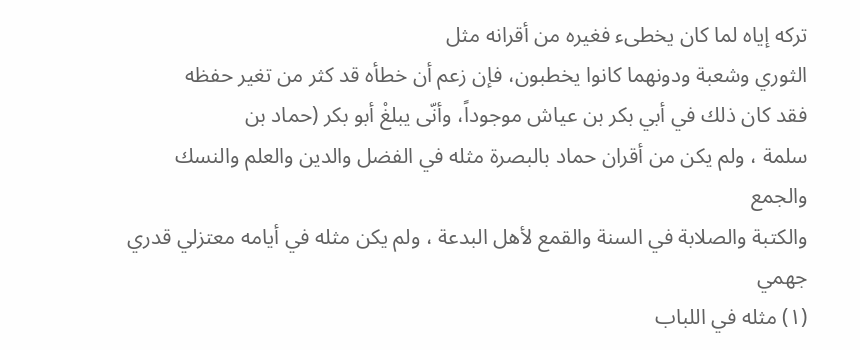تركه إياه لما كان يخطىء فغيره من أقرانه مثل
الثوري وشعبة ودونهما كانوا يخطبون، فإن زعم أن خطأه قد كثر من تغير حفظه
فقد كان ذلك في أبي بكر بن عياش موجوداً، وأنّى يبلغْ أبو بكر (حماد بن
سلمة ، ولم يكن من أقران حماد بالبصرة مثله في الفضل والدين والعلم والنسك والجمع
والكتبة والصلابة في السنة والقمع لأهل البدعة ، ولم يكن مثله في أيامه معتزلي قدري جهمي
(١) مثله في اللباب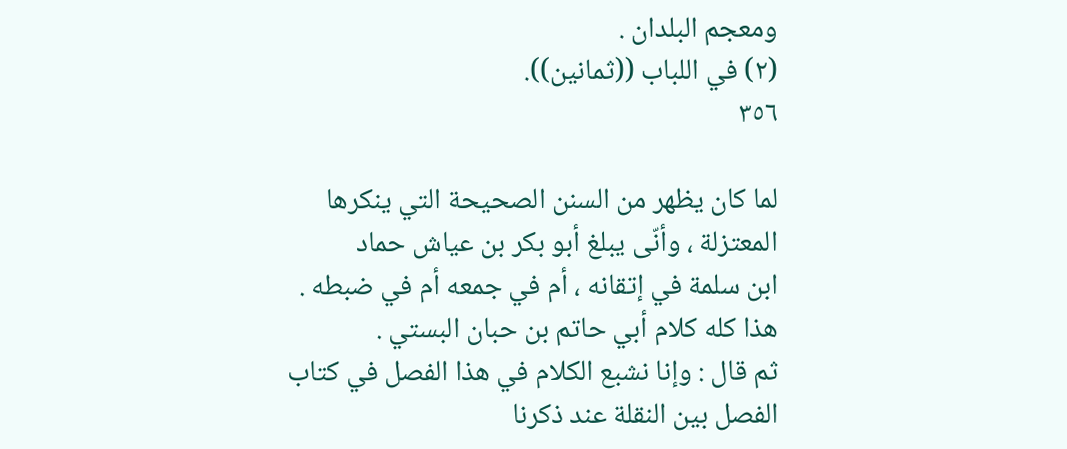ومعجم البلدان .
(٢) في اللباب ((ثمانين)).
٣٥٦

لما كان يظهر من السنن الصحيحة التي ينكرها المعتزلة ، وأنّى يبلغ أبو بكر بن عياش حماد
ابن سلمة في إتقانه ، أم في جمعه أم في ضبطه . هذا كله كلام أبي حاتم بن حبان البستي .
ثم قال : وإنا نشبع الكلام في هذا الفصل في كتاب الفصل بين النقلة عند ذكرنا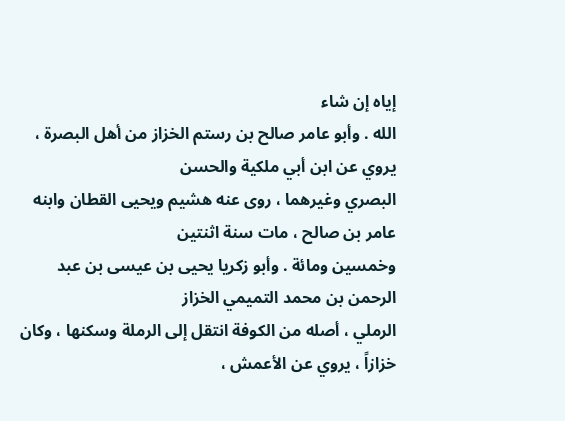إياه إن شاء
الله . وأبو عامر صالح بن رستم الخزاز من أهل البصرة ، يروي عن ابن أبي ملكية والحسن
البصري وغيرهما ، روى عنه هشيم ويحيى القطان وابنه عامر بن صالح ، مات سنة اثنتين
وخمسين ومائة . وأبو زكريا يحيى بن عيسى بن عبد الرحمن بن محمد التميمي الخزاز
الرملي ، أصله من الكوفة انتقل إلى الرملة وسكنها ، وكان خزازاً ، يروي عن الأعمش ،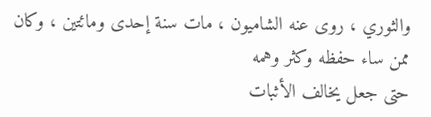والثوري ، روى عنه الشاميون ، مات سنة إحدى ومائتين ، وكان ممن ساء حفظه وكثر وهمه
حتى جعل يخالف الأثبات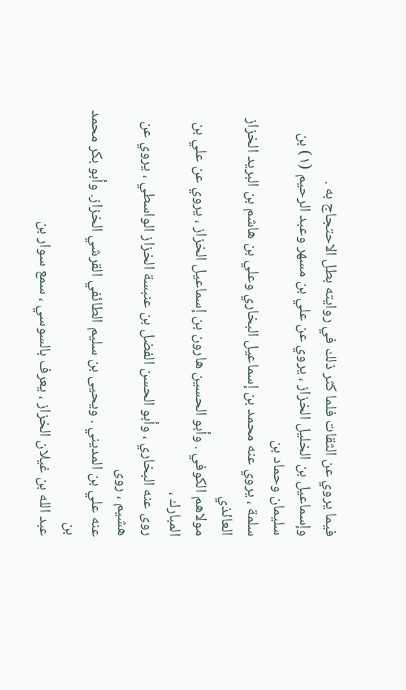فيما يروي عن الثقات فلما كثر ذلك في روايته بطل الاحتجاج به .
وإسماعيل بن الخليل الخزاز ، يروي عن علي بن مسهر وعبد الرحيم (١) بن سليمان وحماد بن
سلمة ، يروي عنه محمد بن إسماعيل البخاري وعلي بن هاشم بن البريد الخزاز العائذي
مولاهم الكوفي . وأبو الحسين هارون بن إسماعيل الخزاز ، يروي عن علي بن المبارك ،
روى عنه البخاري ، وأبو الحسن الفضل بن عنبسة الخزاز الواسطي ، يروي عن هشيم ، روى
عنه علي بن المديني . ويحيى بن سليم الطائفي القرشي الخزاز. وأبو بكر محمد بن
عبد الله بن غيلان الخزاز ، يعرف بالسوسي ، سمع سوار بن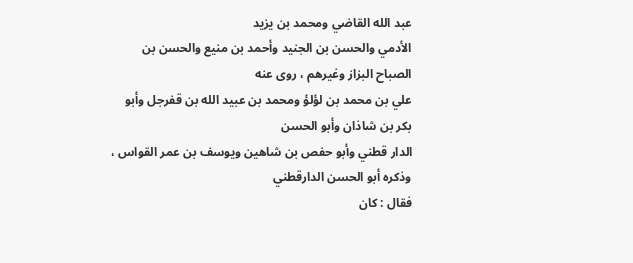عبد الله القاضي ومحمد بن يزيد
الأدمي والحسن بن الجنيد وأحمد بن منيع والحسن بن الصباح البزاز وغيرهم ، روى عنه
علي بن محمد بن لؤلؤ ومحمد بن عبيد الله بن قفرجل وأبو بكر بن شاذان وأبو الحسن
الدار قطني وأبو حفص بن شاهين ويوسف بن عمر القواس ، وذكره أبو الحسن الدارقطني
فقال : كان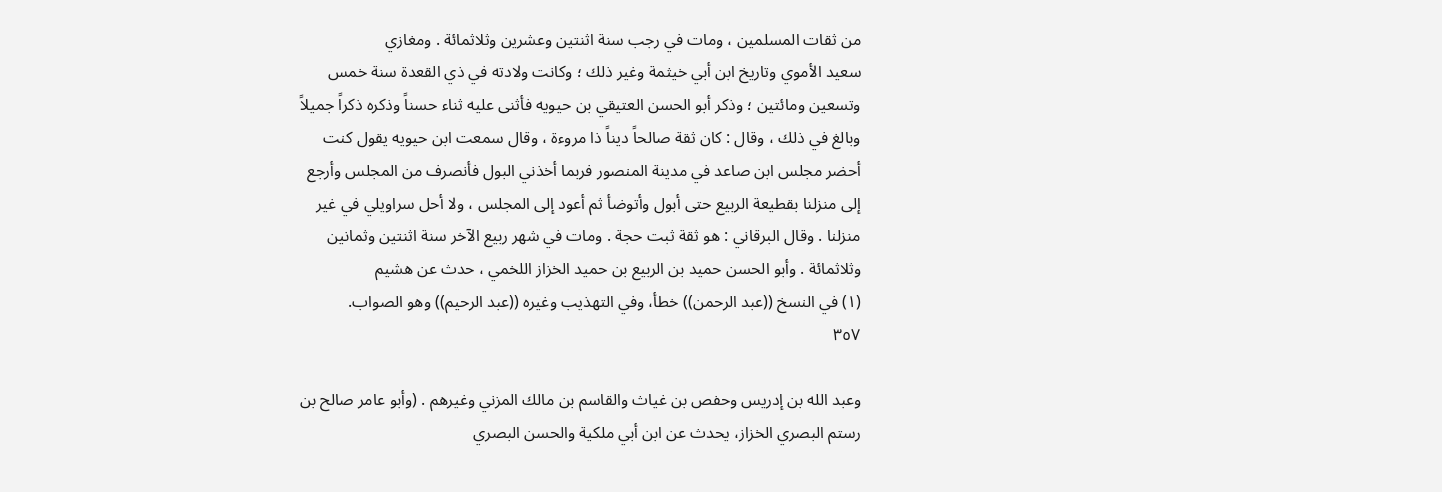من ثقات المسلمين ، ومات في رجب سنة اثنتين وعشرين وثلاثمائة . ومغازي
سعيد الأموي وتاريخ ابن أبي خيثمة وغير ذلك ؛ وكانت ولادته في ذي القعدة سنة خمس
وتسعين ومائتين ؛ وذكر أبو الحسن العتيقي بن حيويه فأثنى عليه ثناء حسناً وذكره ذكراً جميلاً
وبالغ في ذلك ، وقال : كان ثقة صالحاً ديناً ذا مروءة ، وقال سمعت ابن حيويه يقول كنت
أحضر مجلس ابن صاعد في مدينة المنصور فربما أخذني البول فأنصرف من المجلس وأرجع
إلى منزلنا بقطيعة الربيع حتى أبول وأتوضأ ثم أعود إلى المجلس ، ولا أحل سراويلي في غير
منزلنا . وقال البرقاني : هو ثقة ثبت حجة . ومات في شهر ربيع الآخر سنة اثنتين وثمانين
وثلاثمائة . وأبو الحسن حميد بن الربيع بن حميد الخزاز اللخمي ، حدث عن هشيم
(١) في النسخ ((عبد الرحمن)) خطأ، وفي التهذيب وغيره ((عبد الرحيم)) وهو الصواب.
٣٥٧

وعبد الله بن إدريس وحفص بن غياث والقاسم بن مالك المزني وغيرهم . (وأبو عامر صالح بن
رستم البصري الخزاز، يحدث عن ابن أبي ملكية والحسن البصري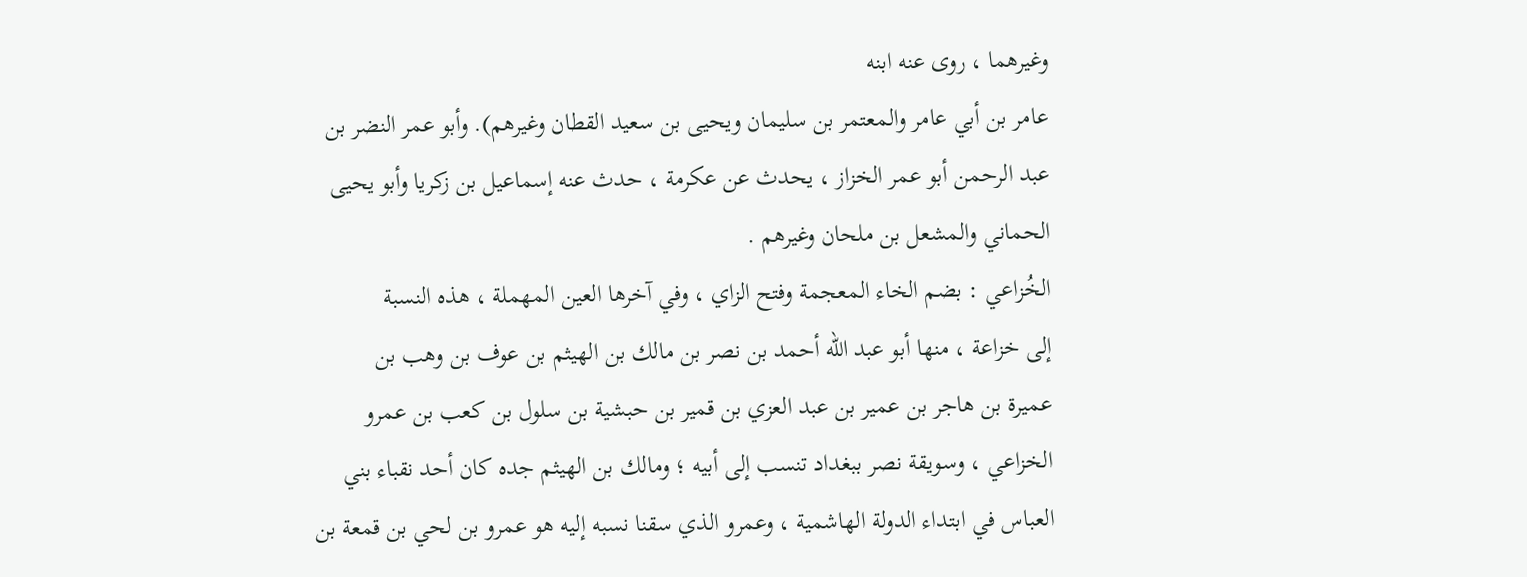وغيرهما ، روى عنه ابنه
عامر بن أبي عامر والمعتمر بن سليمان ويحيى بن سعيد القطان وغيرهم). وأبو عمر النضر بن
عبد الرحمن أبو عمر الخزاز ، يحدث عن عكرمة ، حدث عنه إسماعيل بن زكريا وأبو يحيى
الحماني والمشعل بن ملحان وغيرهم .
الخُزاعي : بضم الخاء المعجمة وفتح الزاي ، وفي آخرها العين المهملة ، هذه النسبة
إلى خزاعة ، منها أبو عبد الله أحمد بن نصر بن مالك بن الهيثم بن عوف بن وهب بن
عميرة بن هاجر بن عمير بن عبد العزي بن قمير بن حبشية بن سلول بن كعب بن عمرو
الخزاعي ، وسويقة نصر ببغداد تنسب إلى أبيه ؛ ومالك بن الهيثم جده كان أحد نقباء بني
العباس في ابتداء الدولة الهاشمية ، وعمرو الذي سقنا نسبه إليه هو عمرو بن لحي بن قمعة بن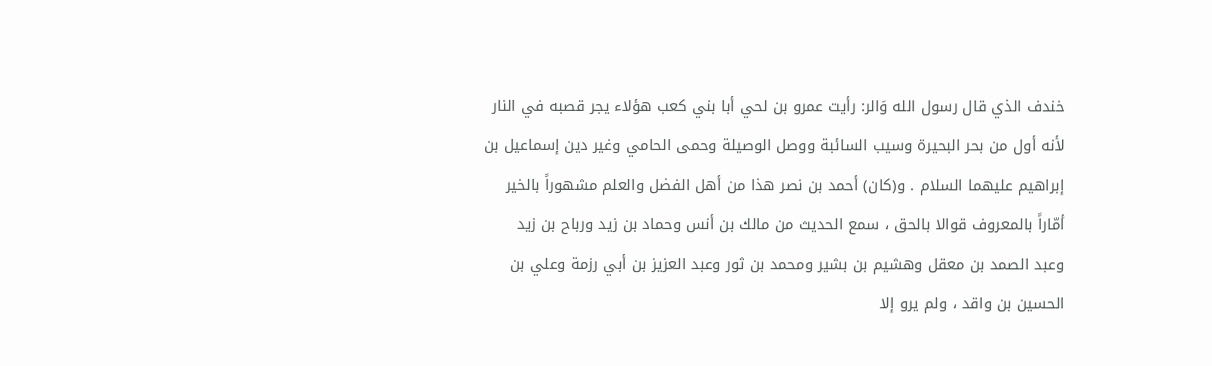خندف الذي قال رسول الله وَالر: رأيت عمرو بن لحي أبا بني كعب هؤلاء يجر قصبه في النار
لأنه أول من بحر البحيرة وسيب السائبة ووصل الوصيلة وحمى الحامي وغير دين إسماعيل بن
إبراهيم عليهما السلام . و(كان) أحمد بن نصر هذا من أهل الفضل والعلم مشهوراً بالخير
أمّاراً بالمعروف قوالا بالحق ، سمع الحديث من مالك بن أنس وحماد بن زيد ورباح بن زيد
وعبد الصمد بن معقل وهشيم بن بشير ومحمد بن ثور وعبد العزيز بن أبي رزمة وعلي بن
الحسين بن واقد ، ولم يرو إلا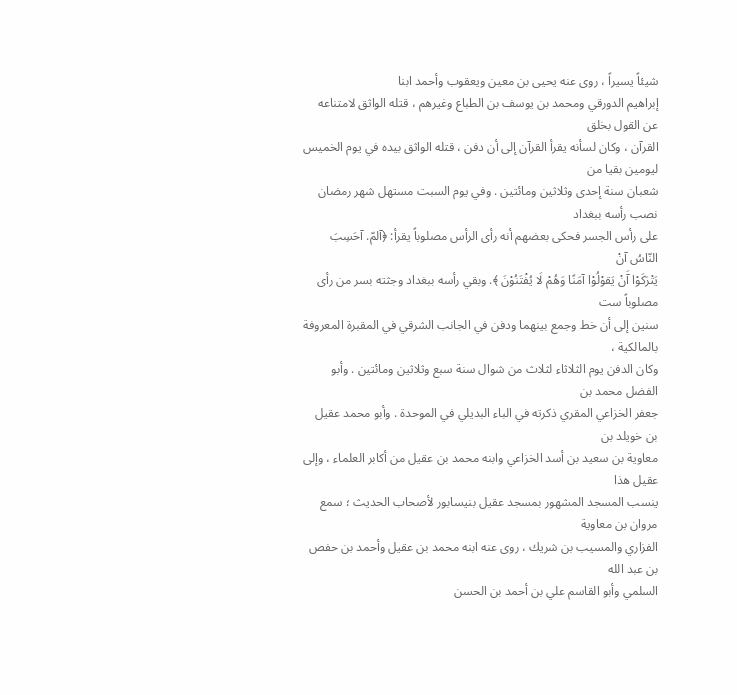شيئاً يسيراً ، روى عنه يحيى بن معين ويعقوب وأحمد ابنا
إبراهيم الدورقي ومحمد بن يوسف بن الطباع وغيرهم ، قتله الواثق لامتناعه عن القول بخلق
القرآن ، وكان لسأنه يقرأ القرآن إلى أن دفن ، قتله الواثق بيده في يوم الخميس ليومين بقيا من
شعبان سنة إحدى وثلاثين ومائتين . وفي يوم السبت مستهل شهر رمضان نصب رأسه ببغداد
على رأس الجسر فحكى بعضهم أنه رأى الرأس مصلوباً يقرأ: ﴿آلمّ. آحَسِبَ النّاسُ آنْ
يَتْرَكَوْا آَنْ يَقوْلُوْا آمَنًا وَهُمْ لَا يُفْتَنُوْنَ ﴾. وبقي رأسه ببغداد وجثته بسر من رأى مصلوباً ست
سنين إلى أن خط وجمع بينهما ودفن في الجانب الشرقي في المقبرة المعروفة بالمالكية ،
وكان الدفن يوم الثلاثاء لثلاث من شوال سنة سبع وثلاثين ومائتين . وأبو الفضل محمد بن
جعفر الخزاعي المقري ذكرته في الباء البديلي في الموحدة . وأبو محمد عقيل بن خويلد بن
معاوية بن سعيد بن أسد الخزاعي وابنه محمد بن عقيل من أكابر العلماء ، وإلى عقيل هذا
ينسب المسجد المشهور بمسجد عقيل بنيسابور لأصحاب الحديث ؛ سمع مروان بن معاوية
الفزاري والمسيب بن شريك ، روى عنه ابنه محمد بن عقيل وأحمد بن حفص بن عبد الله
السلمي وأبو القاسم علي بن أحمد بن الحسن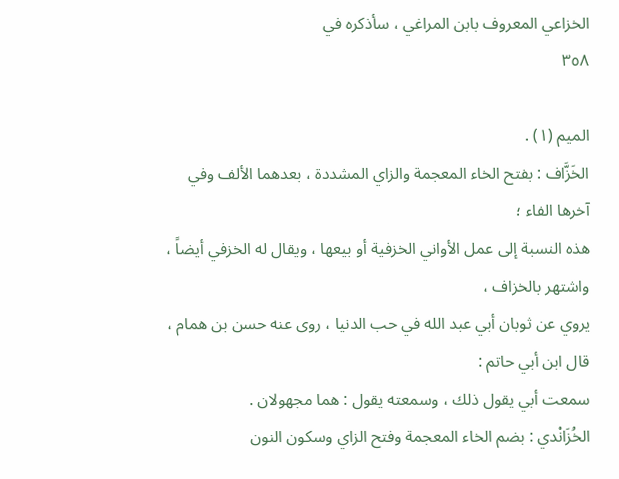الخزاعي المعروف بابن المراغي ، سأذكره في
٣٥٨

الميم (١) .
الخَزَّاف : بفتح الخاء المعجمة والزاي المشددة ، بعدهما الألف وفي آخرها الفاء ؛
هذه النسبة إلى عمل الأواني الخزفية أو بيعها ، ويقال له الخزفي أيضاً ، واشتهر بالخزاف ،
يروي عن ثوبان أبي عبد الله في حب الدنيا ، روى عنه حسن بن همام ، قال ابن أبي حاتم :
سمعت أبي يقول ذلك ، وسمعته يقول : هما مجهولان .
الخُزَانْدي : بضم الخاء المعجمة وفتح الزاي وسكون النون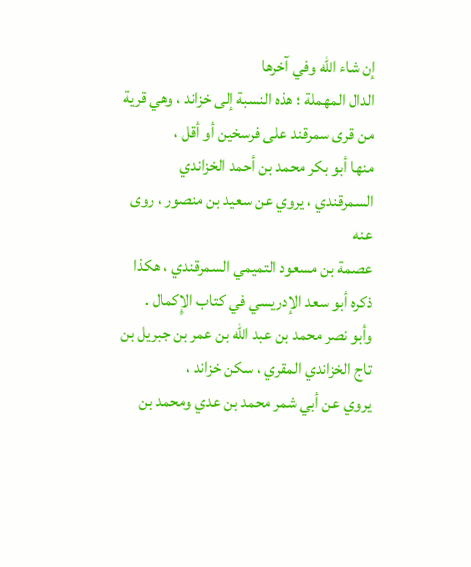إن شاء الله وفي آخرها
الدال المهملة ؛ هذه النسبة إلى خزاند ، وهي قرية من قرى سمرقند على فرسخين أو أقل ،
منها أبو بكر محمد بن أحمد الخزاندي السمرقندي ، يروي عن سعيد بن منصور ، روى عنه
عصمة بن مسعود التميمي السمرقندي ، هكذا ذكره أبو سعد الإدريسي في كتاب الإِكمال .
وأبو نصر محمد بن عبد الله بن عمر بن جبريل بن تاج الخزاندي المقري ، سكن خزاند ،
يروي عن أبي شمر محمد بن عدي ومحمد بن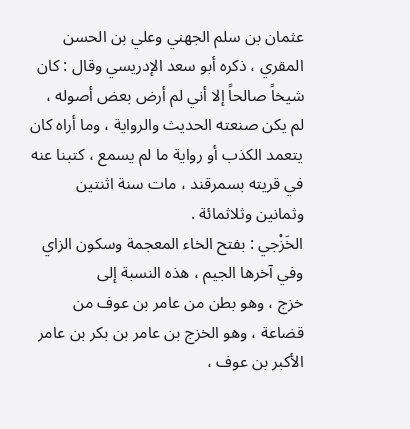عثمان بن سلم الجهني وعلي بن الحسن
المقري ، ذكره أبو سعد الإدريسي وقال : كان شيخاً صالحاً إلا أني لم أرض بعض أصوله ،
لم يكن صنعته الحديث والرواية ، وما أراه كان يتعمد الكذب أو رواية ما لم يسمع ، كتبنا عنه
في قريته بسمرقند ، مات سنة اثنتين وثمانين وثلاثمائة .
الخَزْجي : بفتح الخاء المعجمة وسكون الزاي وفي آخرها الجيم ، هذه النسبة إلى
خزج ، وهو بطن من عامر بن عوف من قضاعة ، وهو الخزج بن عامر بن بكر بن عامر
الأكبر بن عوف ،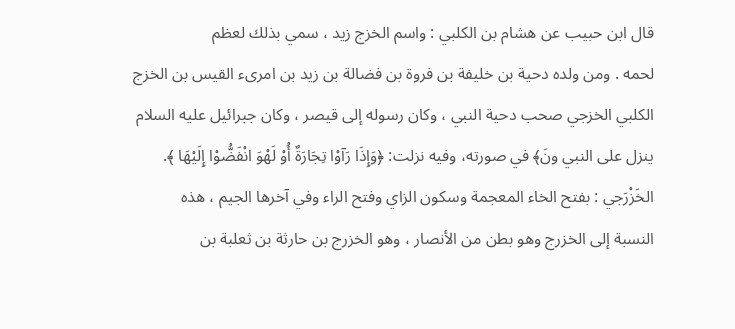قال ابن حبيب عن هشام بن الكلبي : واسم الخزج زيد ، سمي بذلك لعظم
لحمه . ومن ولده دحية بن خليفة بن فروة بن فضالة بن زيد بن امرىء القيس بن الخزج
الكلبي الخزجي صحب دحية النبي ، وكان رسوله إلى قيصر ، وكان جبرائيل عليه السلام
ينزل على النبي ونَ﴾ في صورته، وفيه نزلت: ﴿وَإِذَا رَآوْا تِجَارَةٌ أُوْ لَهْوَ انْفَضُّوْا إِلَيْهَا ﴾.
الخَزْرَجي : بفتح الخاء المعجمة وسكون الزاي وفتح الراء وفي آخرها الجيم ، هذه
النسبة إلى الخزرج وهو بطن من الأنصار ، وهو الخزرج بن حارثة بن ثعلبة بن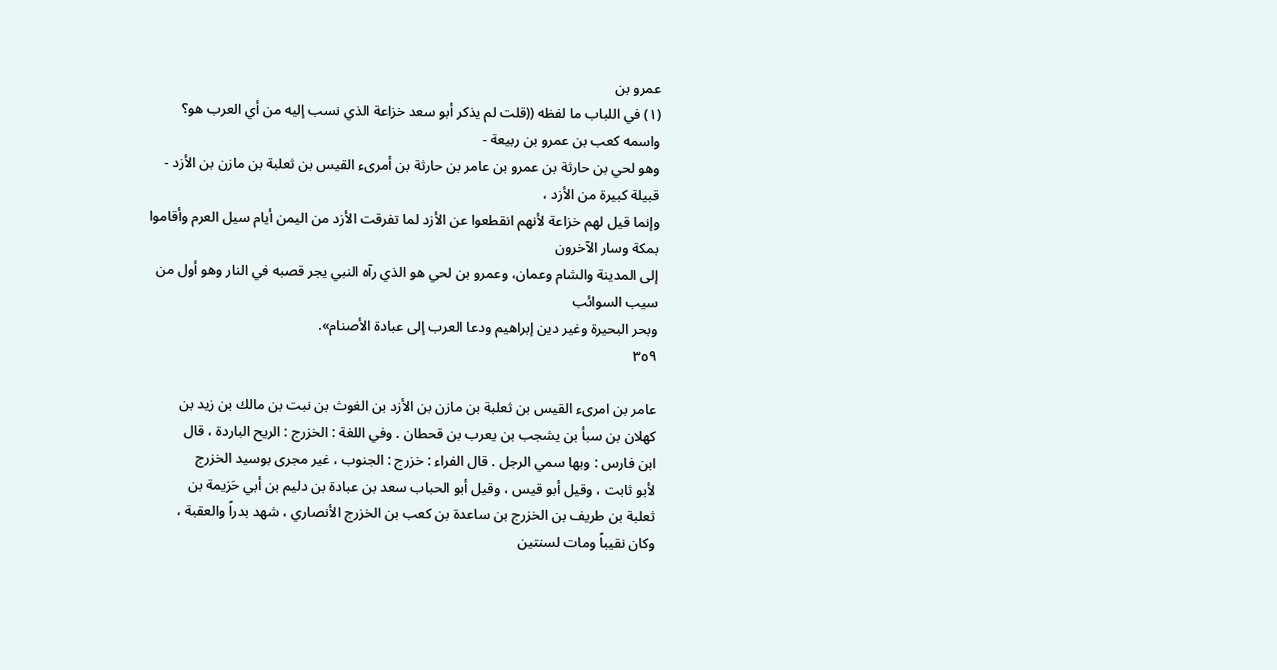عمرو بن
(١) في اللباب ما لفظه ((قلت لم يذكر أبو سعد خزاعة الذي نسب إليه من أي العرب هو؟ واسمه كعب بن عمرو بن ربيعة -
وهو لحي بن حارثة بن عمرو بن عامر بن حارثة بن أمرىء القيس بن ثعلبة بن مازن بن الأزد - قبيلة كبيرة من الأزد ،
وإنما قيل لهم خزاعة لأنهم انقطعوا عن الأزد لما تفرقت الأزد من اليمن أيام سيل العرم وأقاموا بمكة وسار الآخرون
إلى المدينة والشام وعمان، وعمرو بن لحي هو الذي رآه النبي يجر قصبه في النار وهو أول من سيب السوائب
وبحر البحيرة وغير دين إبراهيم ودعا العرب إلى عبادة الأصنام».
٣٥٩

عامر بن امرىء القيس بن ثعلبة بن مازن بن الأزد بن الغوث بن نبت بن مالك بن زيد بن
كهلان بن سبأ بن يشجب بن يعرب بن قحطان . وفي اللغة : الخزرج : الريح الباردة ، قال
ابن فارس : وبها سمي الرجل . قال الفراء : خزرج : الجنوب ، غير مجرى بوسيد الخزرج
لأبو ثابت ، وقيل أبو قيس ، وقيل أبو الحباب سعد بن عبادة بن دليم بن أبي حَزيمة بن
ثعلبة بن طريف بن الخزرج بن ساعدة بن كعب بن الخزرج الأنصاري ، شهد بدراً والعقبة ،
وكان نقيباً ومات لسنتين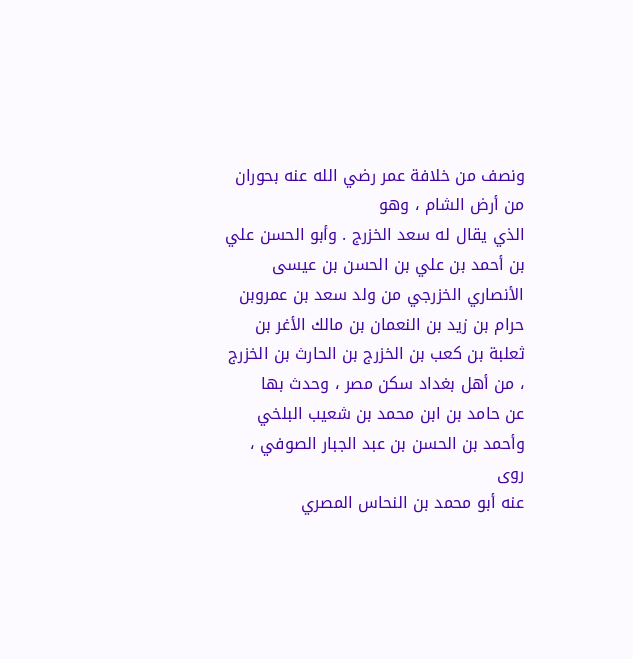ونصف من خلافة عمر رضي الله عنه بحوران من أرض الشام ، وهو
الذي يقال له سعد الخزرج . وأبو الحسن علي بن أحمد بن علي بن الحسن بن عيسى
الأنصاري الخزرجي من ولد سعد بن عمروبن حرام بن زيد بن النعمان بن مالك الأغر بن
ثعلبة بن كعب بن الخزرج بن الحارث بن الخزرج ، من أهل بغداد سكن مصر ، وحدث بها
عن حامد بن ابن محمد بن شعيب البلخي وأحمد بن الحسن بن عبد الجبار الصوفي ، روى
عنه أبو محمد بن النحاس المصري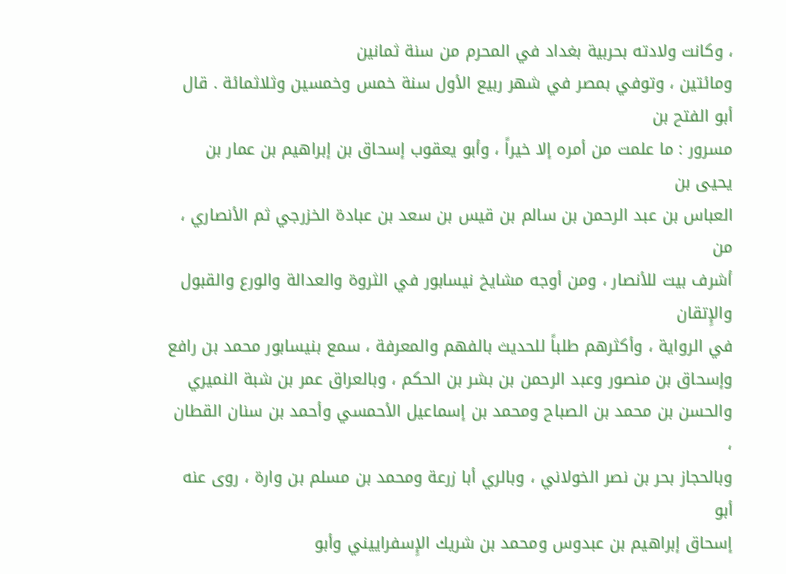، وكانت ولادته بحربية بغداد في المحرم من سنة ثمانين
ومائتين ، وتوفي بمصر في شهر ربيع الأول سنة خمس وخمسين وثلاثمائة . قال أبو الفتح بن
مسرور : ما علمت من أمره إلا خيراً ، وأبو يعقوب إسحاق بن إبراهيم بن عمار بن يحيى بن
العباس بن عبد الرحمن بن سالم بن قيس بن سعد بن عبادة الخزرجي ثم الأنصاري ، من
أشرف بيت للأنصار ، ومن أوجه مشايخ نيسابور في الثروة والعدالة والورع والقبول والإِتقان
في الرواية ، وأكثرهم طلباً للحديث بالفهم والمعرفة ، سمع بنيسابور محمد بن رافع
وإسحاق بن منصور وعبد الرحمن بن بشر بن الحكم ، وبالعراق عمر بن شبة النميري
والحسن بن محمد بن الصباح ومحمد بن إسماعيل الأحمسي وأحمد بن سنان القطان ،
وبالحجاز بحر بن نصر الخولاني ، وبالري أبا زرعة ومحمد بن مسلم بن وارة ، روى عنه أبو
إسحاق إبراهيم بن عبدوس ومحمد بن شريك الإِسفراييني وأبو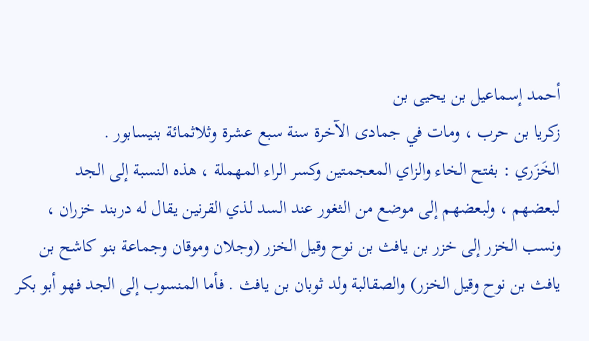أحمد إسماعيل بن يحيى بن
زكريا بن حرب ، ومات في جمادى الآخرة سنة سبع عشرة وثلاثمائة بنيسابور .
الخَزَري : بفتح الخاء والزاي المعجمتين وكسر الراء المهملة ، هذه النسبة إلى الجد
لبعضهم ، ولبعضهم إلى موضع من الثغور عند السد لذي القرنين يقال له دربند خزران ،
ونسب الخزر إلى خزر بن يافث بن نوح وقيل الخزر (وجلان وموقان وجماعة بنو كاشح بن
يافث بن نوح وقيل الخزر) والصقالبة ولد ثوبان بن يافث . فأما المنسوب إلى الجد فهو أبو بكر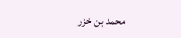محمد بن خزر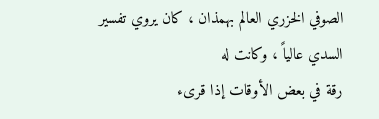الصوفي الخزري العالم بهمذان ، كان يروي تفسير السدي عالياً ، وكانت له
رقة في بعض الأوقات إذا قرىء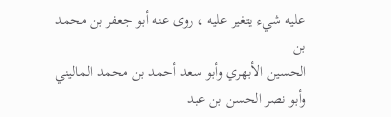عليه شيء يتغير عليه ، روى عنه أبو جعفر بن محمد بن
الحسين الأبهري وأبو سعد أحمد بن محمد الماليني وأبو نصر الحسن بن عبد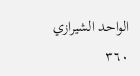الواحد الشيرازي
٣٦٠